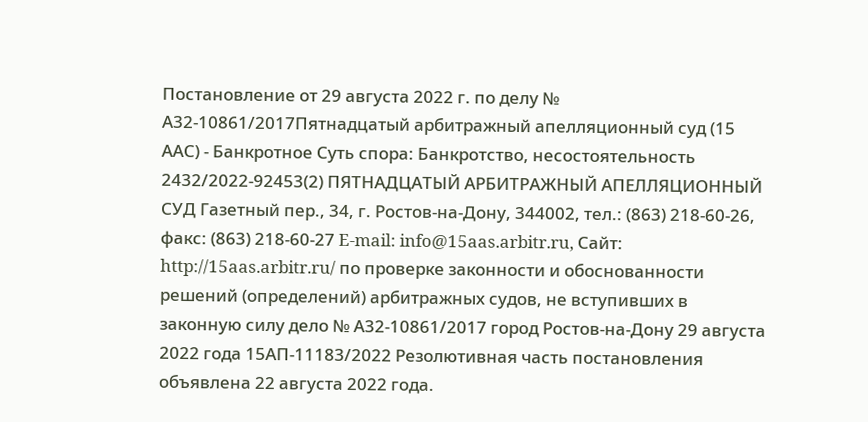Постановление от 29 августа 2022 г. по делу № А32-10861/2017Пятнадцатый арбитражный апелляционный суд (15 ААС) - Банкротное Суть спора: Банкротство, несостоятельность 2432/2022-92453(2) ПЯТНАДЦАТЫЙ АРБИТРАЖНЫЙ АПЕЛЛЯЦИОННЫЙ СУД Газетный пер., 34, г. Ростов-на-Дону, 344002, тел.: (863) 218-60-26, факс: (863) 218-60-27 E-mail: info@15aas.arbitr.ru, Сайт: http://15aas.arbitr.ru/ по проверке законности и обоснованности решений (определений) арбитражных судов, не вступивших в законную силу дело № А32-10861/2017 город Ростов-на-Дону 29 августа 2022 года 15АП-11183/2022 Резолютивная часть постановления объявлена 22 августа 2022 года.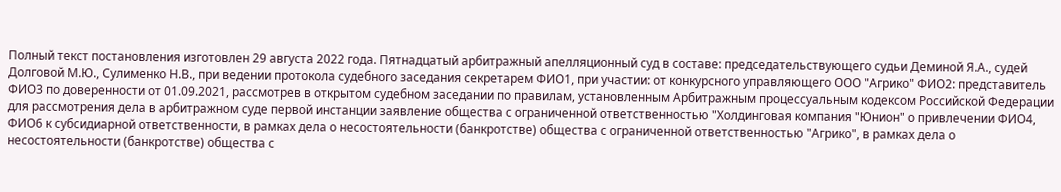Полный текст постановления изготовлен 29 августа 2022 года. Пятнадцатый арбитражный апелляционный суд в составе: председательствующего судьи Деминой Я.А., судей Долговой М.Ю., Сулименко Н.В., при ведении протокола судебного заседания секретарем ФИО1, при участии: от конкурсного управляющего ООО "Агрико" ФИО2: представитель ФИО3 по доверенности от 01.09.2021, рассмотрев в открытом судебном заседании по правилам, установленным Арбитражным процессуальным кодексом Российской Федерации для рассмотрения дела в арбитражном суде первой инстанции заявление общества с ограниченной ответственностью "Холдинговая компания "Юнион" о привлечении ФИО4, ФИО6 к субсидиарной ответственности, в рамках дела о несостоятельности (банкротстве) общества с ограниченной ответственностью "Агрико", в рамках дела о несостоятельности (банкротстве) общества с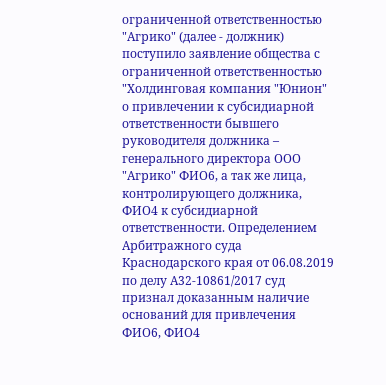ограниченной ответственностью "Агрико" (далее - должник) поступило заявление общества с ограниченной ответственностью "Холдинговая компания "Юнион" о привлечении к субсидиарной ответственности бывшего руководителя должника – генерального директора ООО "Агрико" ФИО6, а так же лица, контролирующего должника, ФИО4 к субсидиарной ответственности. Определением Арбитражного суда Краснодарского края от 06.08.2019 по делу А32-10861/2017 суд признал доказанным наличие оснований для привлечения ФИО6, ФИО4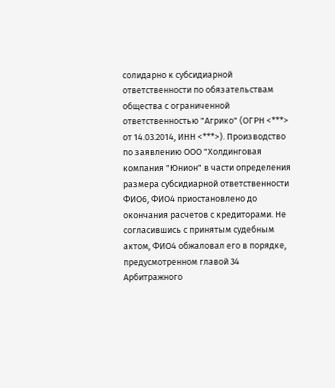солидарно к субсидиарной ответственности по обязательствам общества с ограниченной ответственностью "Агрико" (ОГРН <***> от 14.03.2014, ИНН <***>). Производство по заявлению ООО "Холдинговая компания "Юнион" в части определения размера субсидиарной ответственности ФИО6, ФИО4 приостановлено до окончания расчетов с кредиторами. Не согласившись с принятым судебным актом, ФИО4 обжаловал его в порядке, предусмотренном главой 34 Арбитражного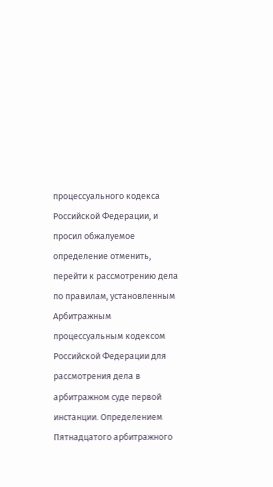процессуального кодекса Российской Федерации, и просил обжалуемое определение отменить, перейти к рассмотрению дела по правилам, установленным Арбитражным процессуальным кодексом Российской Федерации для рассмотрения дела в арбитражном суде первой инстанции. Определением Пятнадцатого арбитражного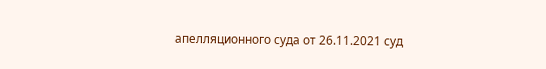апелляционного суда от 26.11.2021 суд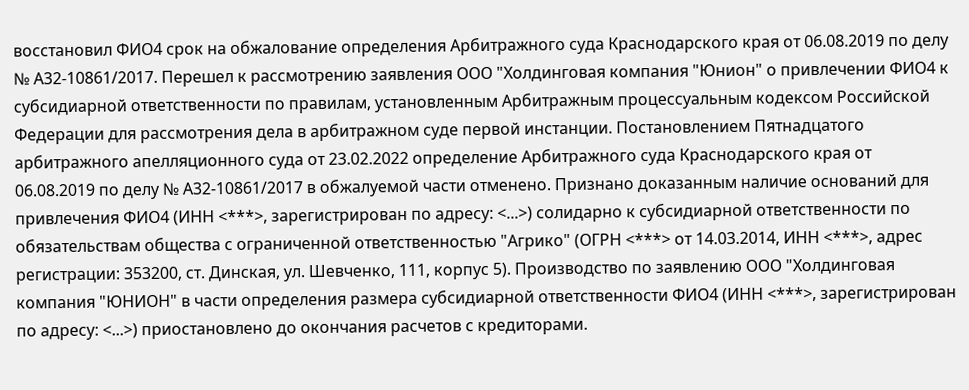восстановил ФИО4 срок на обжалование определения Арбитражного суда Краснодарского края от 06.08.2019 по делу № А32-10861/2017. Перешел к рассмотрению заявления ООО "Холдинговая компания "Юнион" о привлечении ФИО4 к субсидиарной ответственности по правилам, установленным Арбитражным процессуальным кодексом Российской Федерации для рассмотрения дела в арбитражном суде первой инстанции. Постановлением Пятнадцатого арбитражного апелляционного суда от 23.02.2022 определение Арбитражного суда Краснодарского края от 06.08.2019 по делу № А32-10861/2017 в обжалуемой части отменено. Признано доказанным наличие оснований для привлечения ФИО4 (ИНН <***>, зарегистрирован по адресу: <...>) солидарно к субсидиарной ответственности по обязательствам общества с ограниченной ответственностью "Агрико" (ОГРН <***> от 14.03.2014, ИНН <***>, адрес регистрации: 353200, ст. Динская, ул. Шевченко, 111, корпус 5). Производство по заявлению ООО "Холдинговая компания "ЮНИОН" в части определения размера субсидиарной ответственности ФИО4 (ИНН <***>, зарегистрирован по адресу: <...>) приостановлено до окончания расчетов с кредиторами.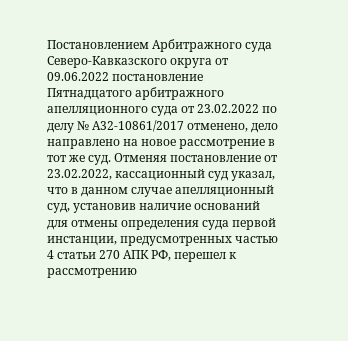Постановлением Арбитражного суда Северо-Кавказского округа от 09.06.2022 постановление Пятнадцатого арбитражного апелляционного суда от 23.02.2022 по делу № А32-10861/2017 отменено, дело направлено на новое рассмотрение в тот же суд. Отменяя постановление от 23.02.2022, кассационный суд указал, что в данном случае апелляционный суд, установив наличие оснований для отмены определения суда первой инстанции, предусмотренных частью 4 статьи 270 АПК РФ, перешел к рассмотрению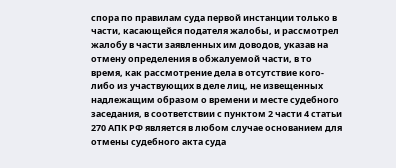спора по правилам суда первой инстанции только в части, касающейся подателя жалобы, и рассмотрел жалобу в части заявленных им доводов, указав на отмену определения в обжалуемой части, в то время, как рассмотрение дела в отсутствие кого-либо из участвующих в деле лиц, не извещенных надлежащим образом о времени и месте судебного заседания, в соответствии с пунктом 2 части 4 статьи 270 АПК РФ является в любом случае основанием для отмены судебного акта суда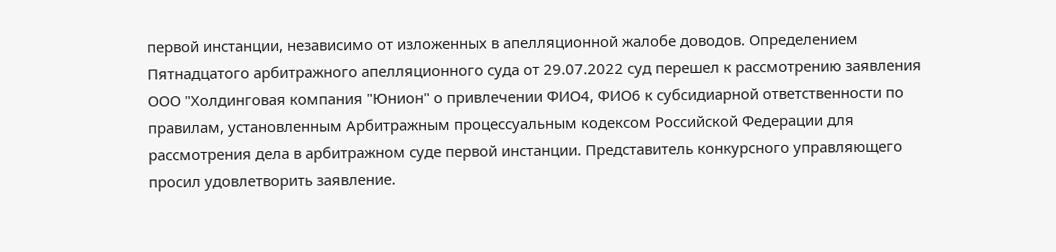первой инстанции, независимо от изложенных в апелляционной жалобе доводов. Определением Пятнадцатого арбитражного апелляционного суда от 29.07.2022 суд перешел к рассмотрению заявления ООО "Холдинговая компания "Юнион" о привлечении ФИО4, ФИО6 к субсидиарной ответственности по правилам, установленным Арбитражным процессуальным кодексом Российской Федерации для рассмотрения дела в арбитражном суде первой инстанции. Представитель конкурсного управляющего просил удовлетворить заявление.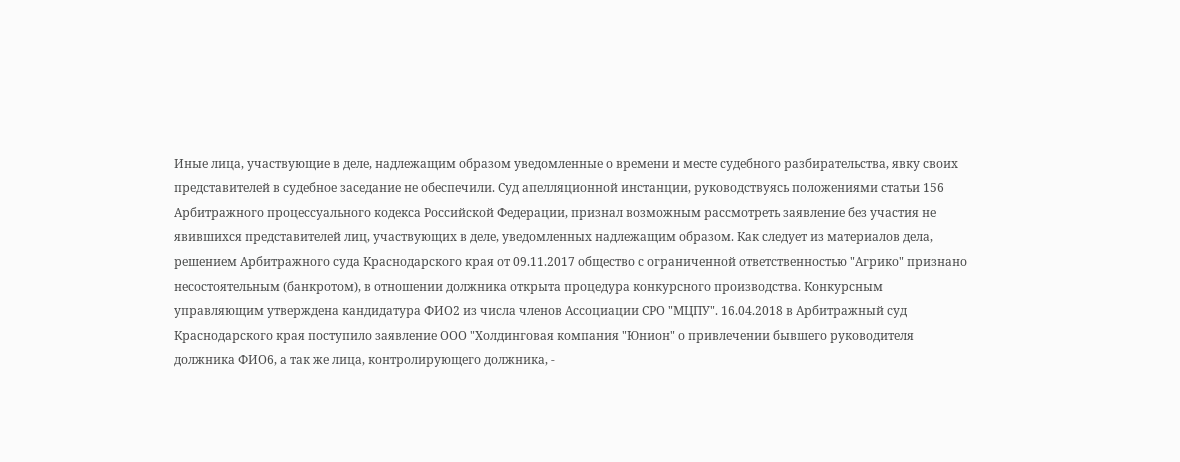Иные лица, участвующие в деле, надлежащим образом уведомленные о времени и месте судебного разбирательства, явку своих представителей в судебное заседание не обеспечили. Суд апелляционной инстанции, руководствуясь положениями статьи 156 Арбитражного процессуального кодекса Российской Федерации, признал возможным рассмотреть заявление без участия не явившихся представителей лиц, участвующих в деле, уведомленных надлежащим образом. Как следует из материалов дела, решением Арбитражного суда Краснодарского края от 09.11.2017 общество с ограниченной ответственностью "Агрико" признано несостоятельным (банкротом), в отношении должника открыта процедура конкурсного производства. Конкурсным управляющим утверждена кандидатура ФИО2 из числа членов Ассоциации СРО "МЦПУ". 16.04.2018 в Арбитражный суд Краснодарского края поступило заявление ООО "Холдинговая компания "Юнион" о привлечении бывшего руководителя должника ФИО6, а так же лица, контролирующего должника, -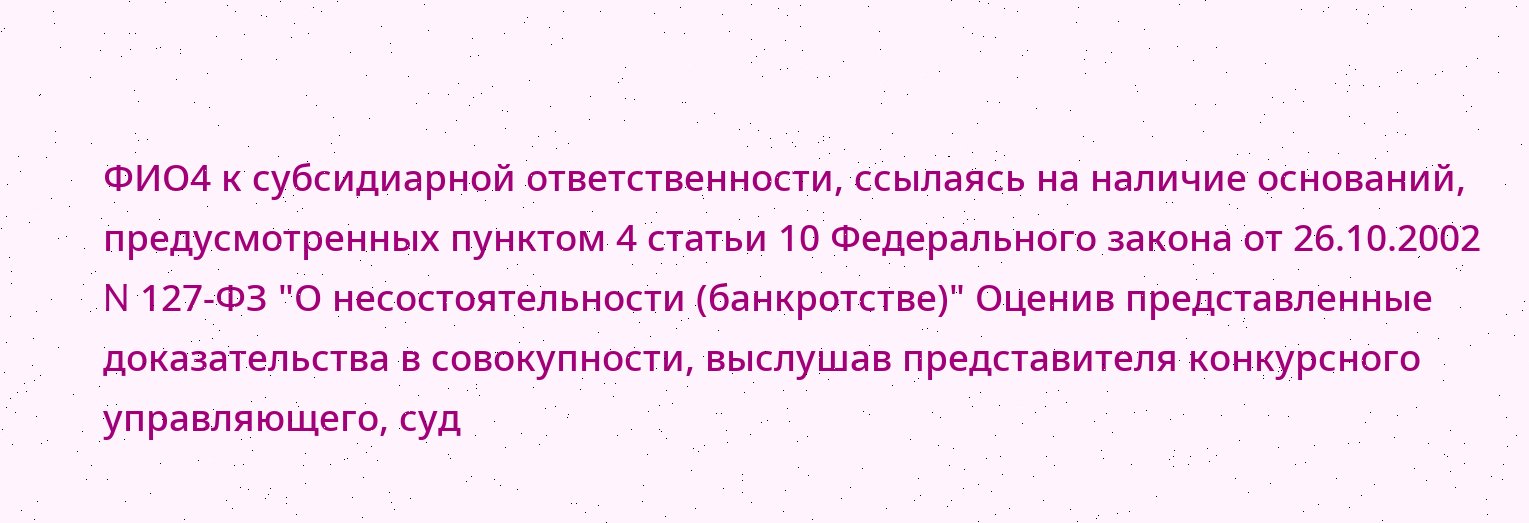ФИО4 к субсидиарной ответственности, ссылаясь на наличие оснований, предусмотренных пунктом 4 статьи 10 Федерального закона от 26.10.2002 N 127-ФЗ "О несостоятельности (банкротстве)" Оценив представленные доказательства в совокупности, выслушав представителя конкурсного управляющего, суд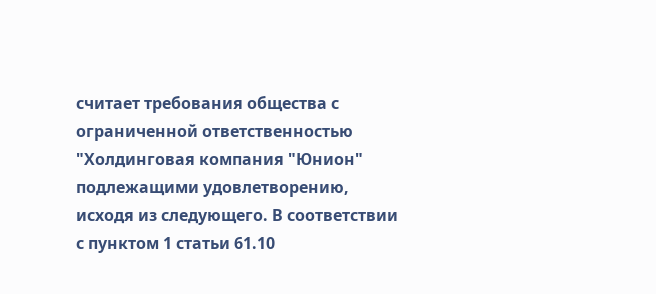считает требования общества с ограниченной ответственностью "Холдинговая компания "Юнион" подлежащими удовлетворению, исходя из следующего. В соответствии с пунктом 1 статьи 61.10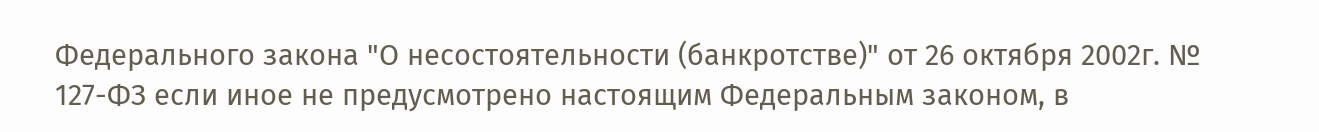Федерального закона "О несостоятельности (банкротстве)" от 26 октября 2002г. № 127-ФЗ если иное не предусмотрено настоящим Федеральным законом, в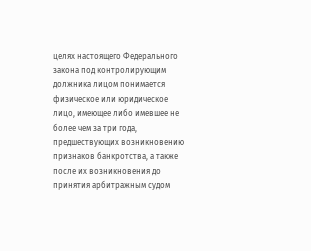целях настоящего Федерального закона под контролирующим должника лицом понимается физическое или юридическое лицо, имеющее либо имевшее не более чем за три года, предшествующих возникновению признаков банкротства, а также после их возникновения до принятия арбитражным судом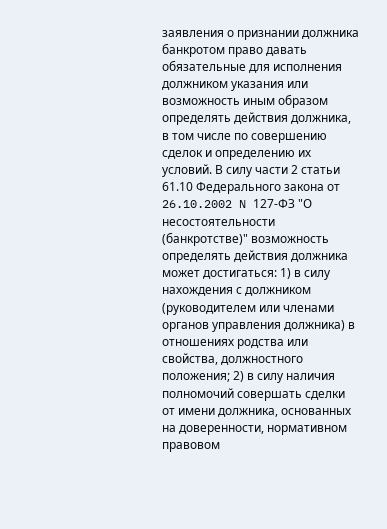заявления о признании должника банкротом право давать обязательные для исполнения должником указания или возможность иным образом определять действия должника, в том числе по совершению сделок и определению их условий. В силу части 2 статьи 61.10 Федерального закона от 26.10.2002 N 127-ФЗ "О несостоятельности (банкротстве)" возможность определять действия должника может достигаться: 1) в силу нахождения с должником (руководителем или членами органов управления должника) в отношениях родства или свойства, должностного положения; 2) в силу наличия полномочий совершать сделки от имени должника, основанных на доверенности, нормативном правовом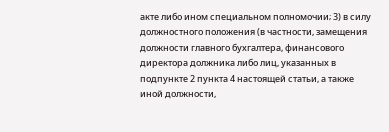акте либо ином специальном полномочии; 3) в силу должностного положения (в частности, замещения должности главного бухгалтера, финансового директора должника либо лиц, указанных в подпункте 2 пункта 4 настоящей статьи, а также иной должности,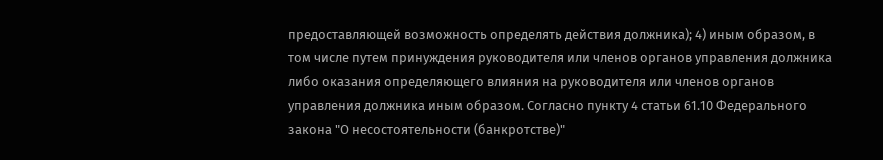предоставляющей возможность определять действия должника); 4) иным образом, в том числе путем принуждения руководителя или членов органов управления должника либо оказания определяющего влияния на руководителя или членов органов управления должника иным образом. Согласно пункту 4 статьи 61.10 Федерального закона "О несостоятельности (банкротстве)"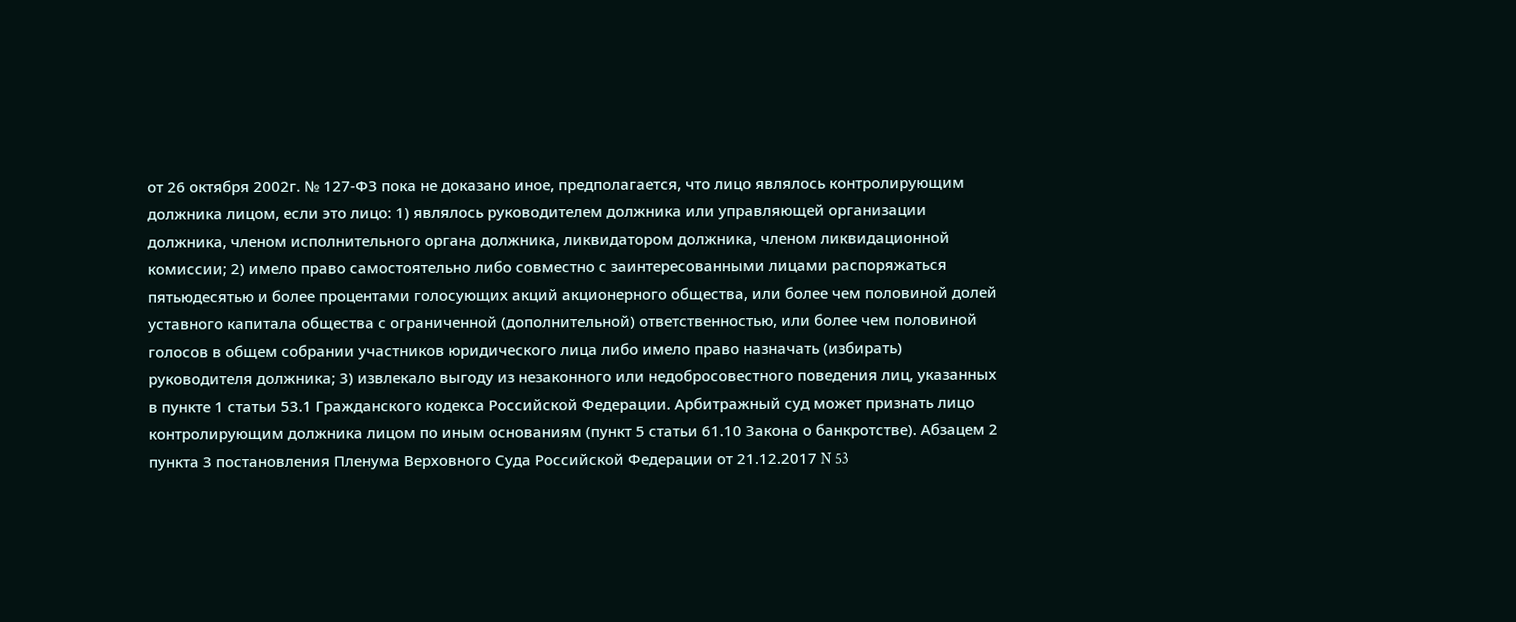от 26 октября 2002г. № 127-ФЗ пока не доказано иное, предполагается, что лицо являлось контролирующим должника лицом, если это лицо: 1) являлось руководителем должника или управляющей организации должника, членом исполнительного органа должника, ликвидатором должника, членом ликвидационной комиссии; 2) имело право самостоятельно либо совместно с заинтересованными лицами распоряжаться пятьюдесятью и более процентами голосующих акций акционерного общества, или более чем половиной долей уставного капитала общества с ограниченной (дополнительной) ответственностью, или более чем половиной голосов в общем собрании участников юридического лица либо имело право назначать (избирать) руководителя должника; 3) извлекало выгоду из незаконного или недобросовестного поведения лиц, указанных в пункте 1 статьи 53.1 Гражданского кодекса Российской Федерации. Арбитражный суд может признать лицо контролирующим должника лицом по иным основаниям (пункт 5 статьи 61.10 Закона о банкротстве). Абзацем 2 пункта 3 постановления Пленума Верховного Суда Российской Федерации от 21.12.2017 N 53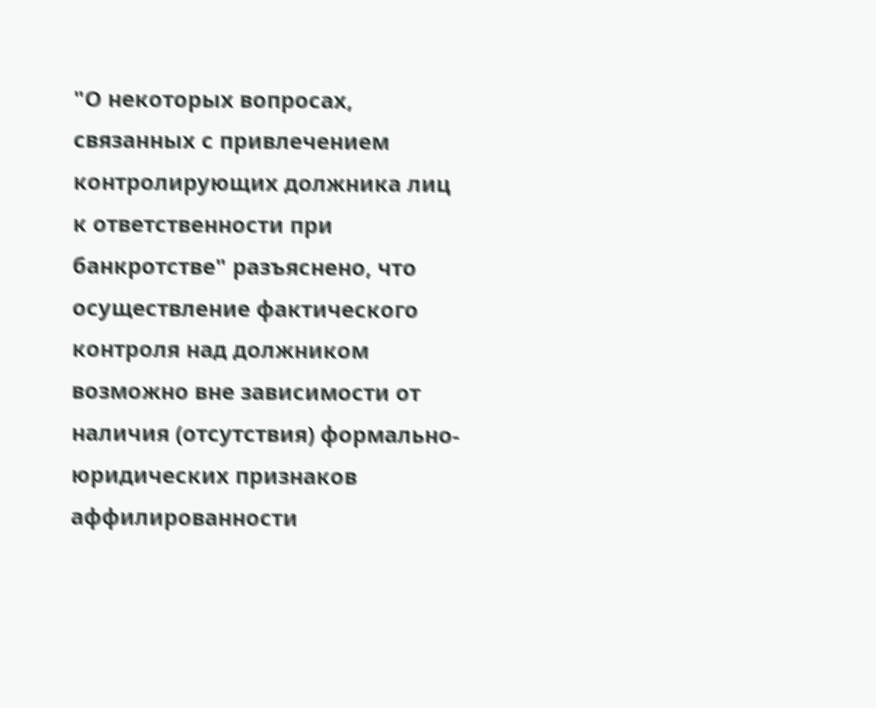"О некоторых вопросах, связанных с привлечением контролирующих должника лиц к ответственности при банкротстве" разъяснено, что осуществление фактического контроля над должником возможно вне зависимости от наличия (отсутствия) формально-юридических признаков аффилированности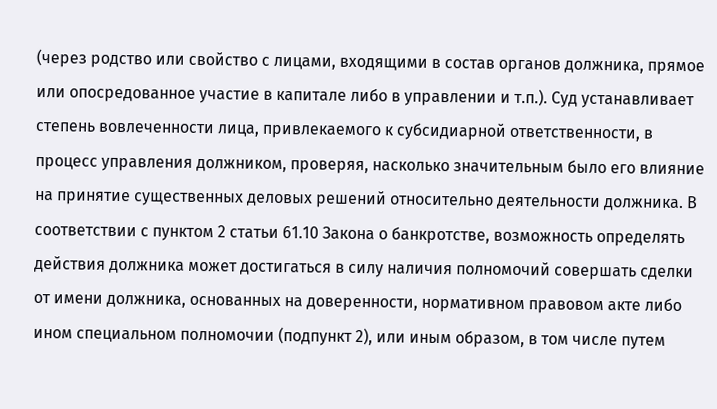(через родство или свойство с лицами, входящими в состав органов должника, прямое или опосредованное участие в капитале либо в управлении и т.п.). Суд устанавливает степень вовлеченности лица, привлекаемого к субсидиарной ответственности, в процесс управления должником, проверяя, насколько значительным было его влияние на принятие существенных деловых решений относительно деятельности должника. В соответствии с пунктом 2 статьи 61.10 Закона о банкротстве, возможность определять действия должника может достигаться в силу наличия полномочий совершать сделки от имени должника, основанных на доверенности, нормативном правовом акте либо ином специальном полномочии (подпункт 2), или иным образом, в том числе путем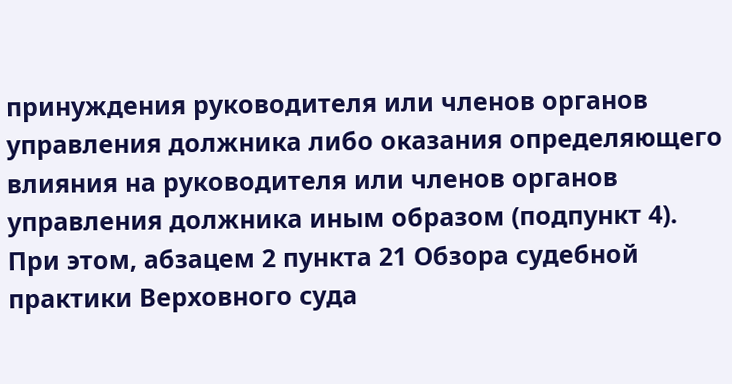принуждения руководителя или членов органов управления должника либо оказания определяющего влияния на руководителя или членов органов управления должника иным образом (подпункт 4). При этом, абзацем 2 пункта 21 Обзора судебной практики Верховного суда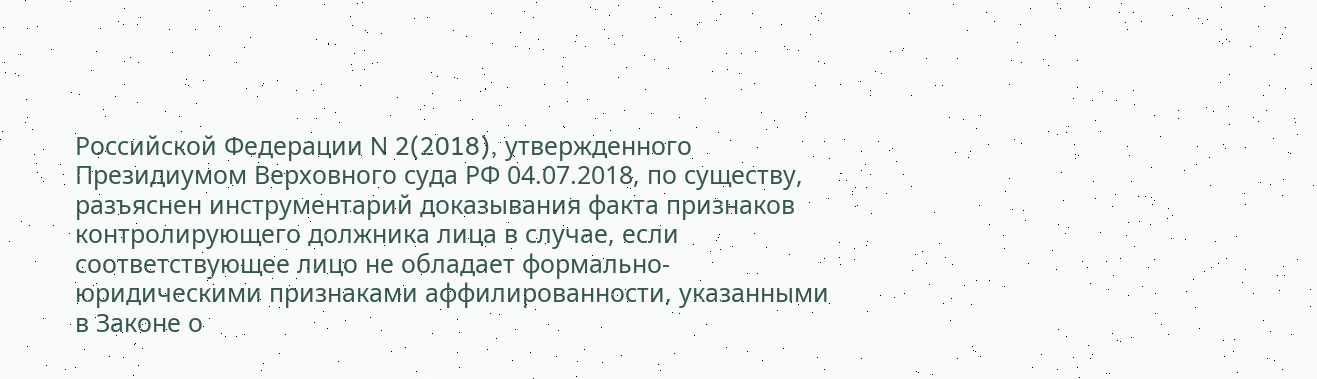Российской Федерации N 2(2018), утвержденного Президиумом Верховного суда РФ 04.07.2018, по существу, разъяснен инструментарий доказывания факта признаков контролирующего должника лица в случае, если соответствующее лицо не обладает формально-юридическими признаками аффилированности, указанными в Законе о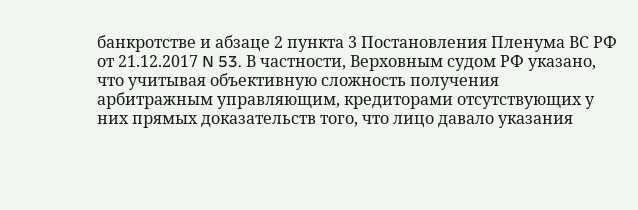банкротстве и абзаце 2 пункта 3 Постановления Пленума ВС РФ от 21.12.2017 N 53. В частности, Верховным судом РФ указано, что учитывая объективную сложность получения арбитражным управляющим, кредиторами отсутствующих у них прямых доказательств того, что лицо давало указания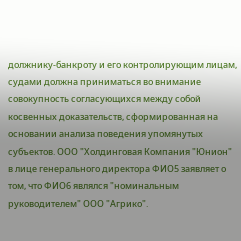должнику-банкроту и его контролирующим лицам, судами должна приниматься во внимание совокупность согласующихся между собой косвенных доказательств, сформированная на основании анализа поведения упомянутых субъектов. ООО "Холдинговая Компания "Юнион" в лице генерального директора ФИО5 заявляет о том, что ФИО6 являлся "номинальным руководителем" ООО "Агрико".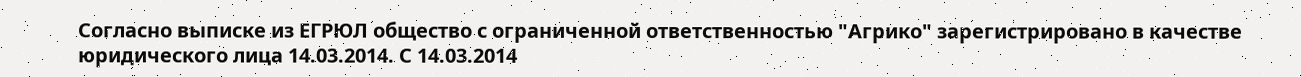Согласно выписке из ЕГРЮЛ общество с ограниченной ответственностью "Агрико" зарегистрировано в качестве юридического лица 14.03.2014. С 14.03.2014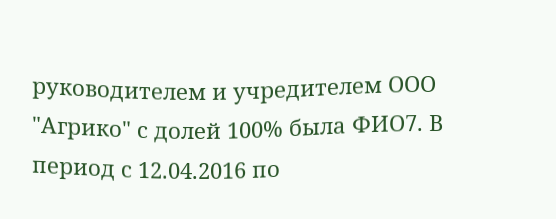руководителем и учредителем ООО "Агрико" с долей 100% была ФИО7. В период с 12.04.2016 по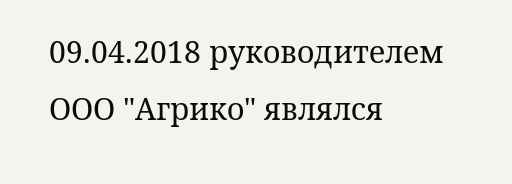09.04.2018 руководителем ООО "Агрико" являлся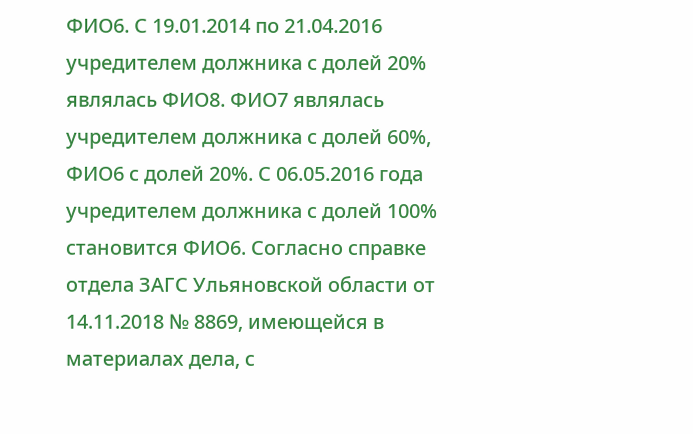ФИО6. С 19.01.2014 по 21.04.2016 учредителем должника с долей 20% являлась ФИО8. ФИО7 являлась учредителем должника с долей 60%, ФИО6 с долей 20%. С 06.05.2016 года учредителем должника с долей 100% становится ФИО6. Согласно справке отдела ЗАГС Ульяновской области от 14.11.2018 № 8869, имеющейся в материалах дела, с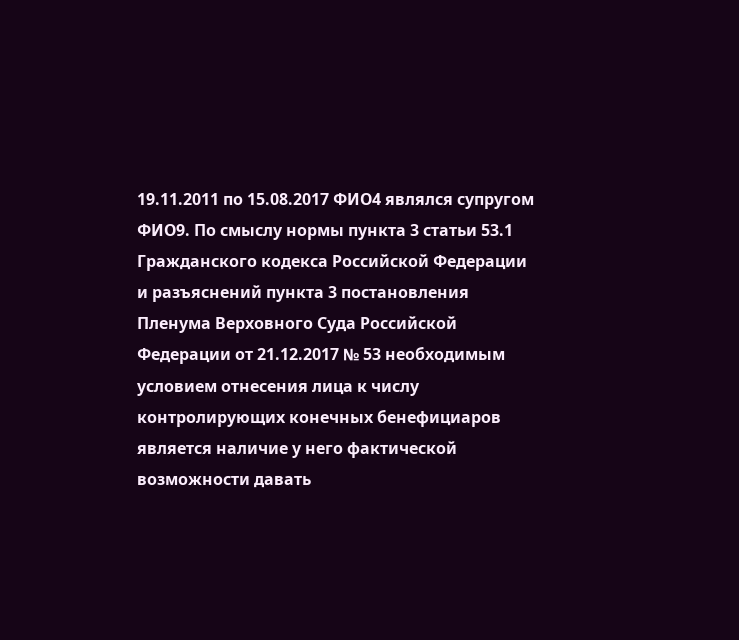19.11.2011 по 15.08.2017 ФИО4 являлся супругом ФИО9. По смыслу нормы пункта 3 статьи 53.1 Гражданского кодекса Российской Федерации и разъяснений пункта 3 постановления Пленума Верховного Суда Российской Федерации от 21.12.2017 № 53 необходимым условием отнесения лица к числу контролирующих конечных бенефициаров является наличие у него фактической возможности давать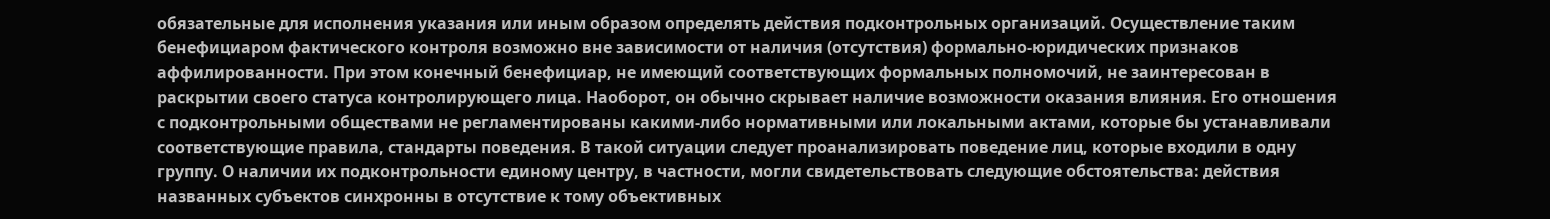обязательные для исполнения указания или иным образом определять действия подконтрольных организаций. Осуществление таким бенефициаром фактического контроля возможно вне зависимости от наличия (отсутствия) формально-юридических признаков аффилированности. При этом конечный бенефициар, не имеющий соответствующих формальных полномочий, не заинтересован в раскрытии своего статуса контролирующего лица. Наоборот, он обычно скрывает наличие возможности оказания влияния. Его отношения с подконтрольными обществами не регламентированы какими-либо нормативными или локальными актами, которые бы устанавливали соответствующие правила, стандарты поведения. В такой ситуации следует проанализировать поведение лиц, которые входили в одну группу. О наличии их подконтрольности единому центру, в частности, могли свидетельствовать следующие обстоятельства: действия названных субъектов синхронны в отсутствие к тому объективных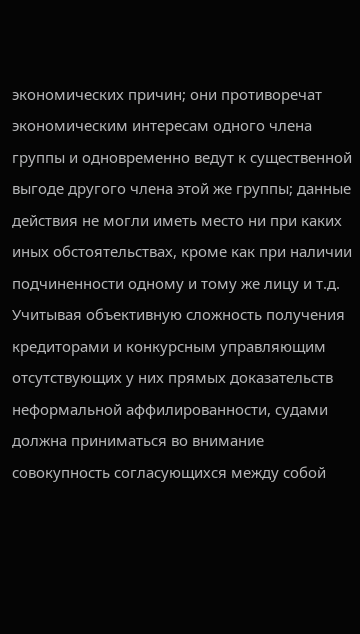экономических причин; они противоречат экономическим интересам одного члена группы и одновременно ведут к существенной выгоде другого члена этой же группы; данные действия не могли иметь место ни при каких иных обстоятельствах, кроме как при наличии подчиненности одному и тому же лицу и т.д. Учитывая объективную сложность получения кредиторами и конкурсным управляющим отсутствующих у них прямых доказательств неформальной аффилированности, судами должна приниматься во внимание совокупность согласующихся между собой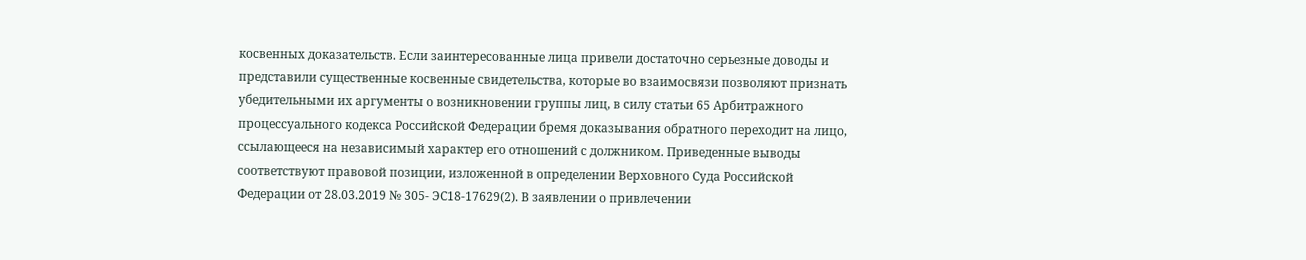косвенных доказательств. Если заинтересованные лица привели достаточно серьезные доводы и представили существенные косвенные свидетельства, которые во взаимосвязи позволяют признать убедительными их аргументы о возникновении группы лиц, в силу статьи 65 Арбитражного процессуального кодекса Российской Федерации бремя доказывания обратного переходит на лицо, ссылающееся на независимый характер его отношений с должником. Приведенные выводы соответствуют правовой позиции, изложенной в определении Верховного Суда Российской Федерации от 28.03.2019 № 305- ЭС18-17629(2). В заявлении о привлечении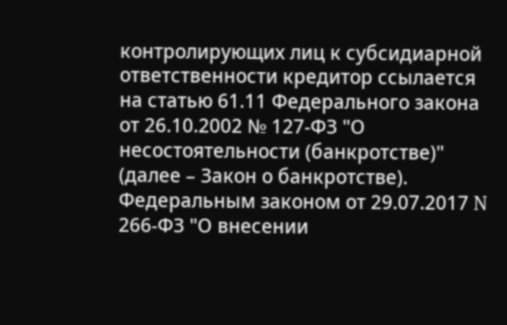контролирующих лиц к субсидиарной ответственности кредитор ссылается на статью 61.11 Федерального закона от 26.10.2002 № 127-ФЗ "О несостоятельности (банкротстве)" (далее – Закон о банкротстве). Федеральным законом от 29.07.2017 N 266-ФЗ "О внесении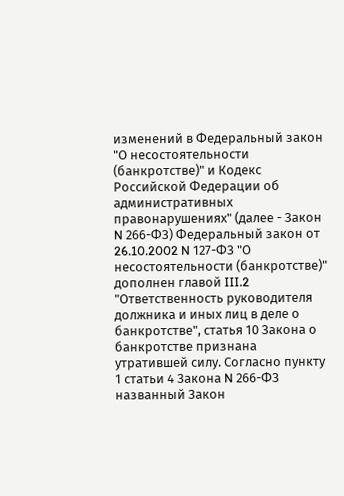изменений в Федеральный закон "О несостоятельности (банкротстве)" и Кодекс Российской Федерации об административных правонарушениях" (далее - Закон N 266-ФЗ) Федеральный закон от 26.10.2002 N 127-ФЗ "О несостоятельности (банкротстве)" дополнен главой III.2 "Ответственность руководителя должника и иных лиц в деле о банкротстве", статья 10 Закона о банкротстве признана утратившей силу. Согласно пункту 1 статьи 4 Закона N 266-ФЗ названный Закон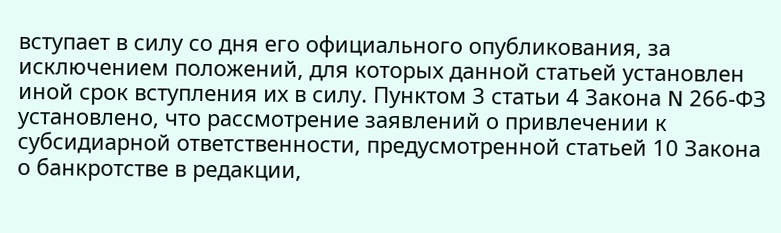вступает в силу со дня его официального опубликования, за исключением положений, для которых данной статьей установлен иной срок вступления их в силу. Пунктом 3 статьи 4 Закона N 266-ФЗ установлено, что рассмотрение заявлений о привлечении к субсидиарной ответственности, предусмотренной статьей 10 Закона о банкротстве в редакции,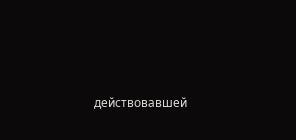действовавшей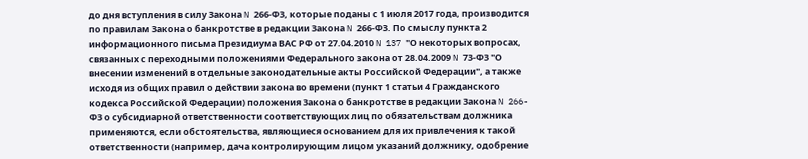до дня вступления в силу Закона N 266-ФЗ, которые поданы с 1 июля 2017 года, производится по правилам Закона о банкротстве в редакции Закона N 266-ФЗ. По смыслу пункта 2 информационного письма Президиума ВАС РФ от 27.04.2010 N 137 "О некоторых вопросах, связанных с переходными положениями Федерального закона от 28.04.2009 N 73-ФЗ "О внесении изменений в отдельные законодательные акты Российской Федерации", а также исходя из общих правил о действии закона во времени (пункт 1 статьи 4 Гражданского кодекса Российской Федерации) положения Закона о банкротстве в редакции Закона N 266-ФЗ о субсидиарной ответственности соответствующих лиц по обязательствам должника применяются, если обстоятельства, являющиеся основанием для их привлечения к такой ответственности (например, дача контролирующим лицом указаний должнику, одобрение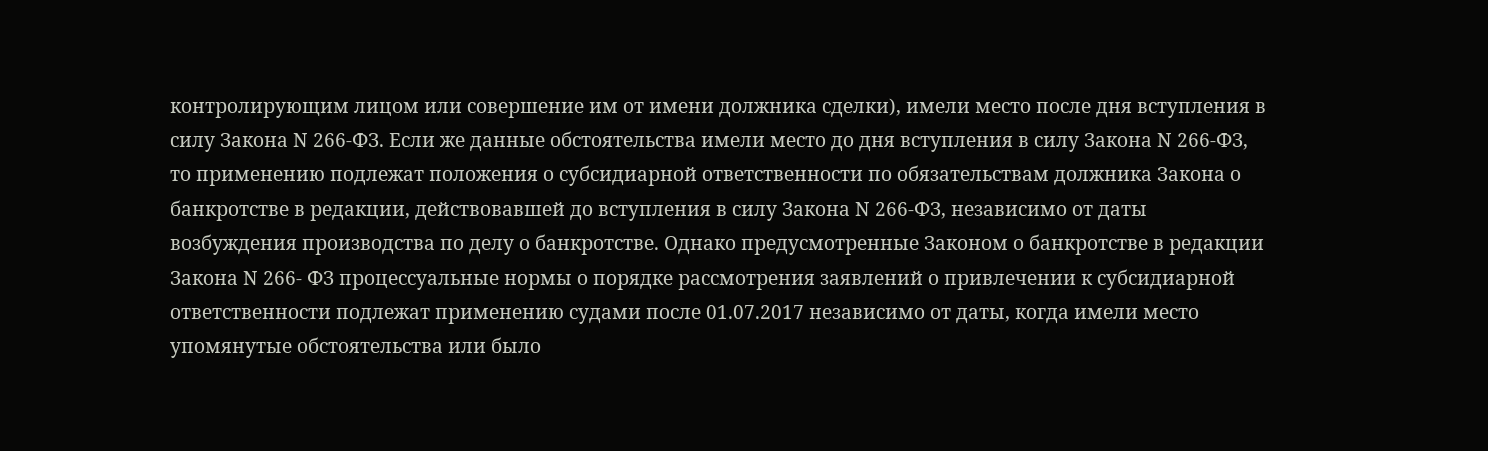контролирующим лицом или совершение им от имени должника сделки), имели место после дня вступления в силу Закона N 266-ФЗ. Если же данные обстоятельства имели место до дня вступления в силу Закона N 266-ФЗ, то применению подлежат положения о субсидиарной ответственности по обязательствам должника Закона о банкротстве в редакции, действовавшей до вступления в силу Закона N 266-ФЗ, независимо от даты возбуждения производства по делу о банкротстве. Однако предусмотренные Законом о банкротстве в редакции Закона N 266- ФЗ процессуальные нормы о порядке рассмотрения заявлений о привлечении к субсидиарной ответственности подлежат применению судами после 01.07.2017 независимо от даты, когда имели место упомянутые обстоятельства или было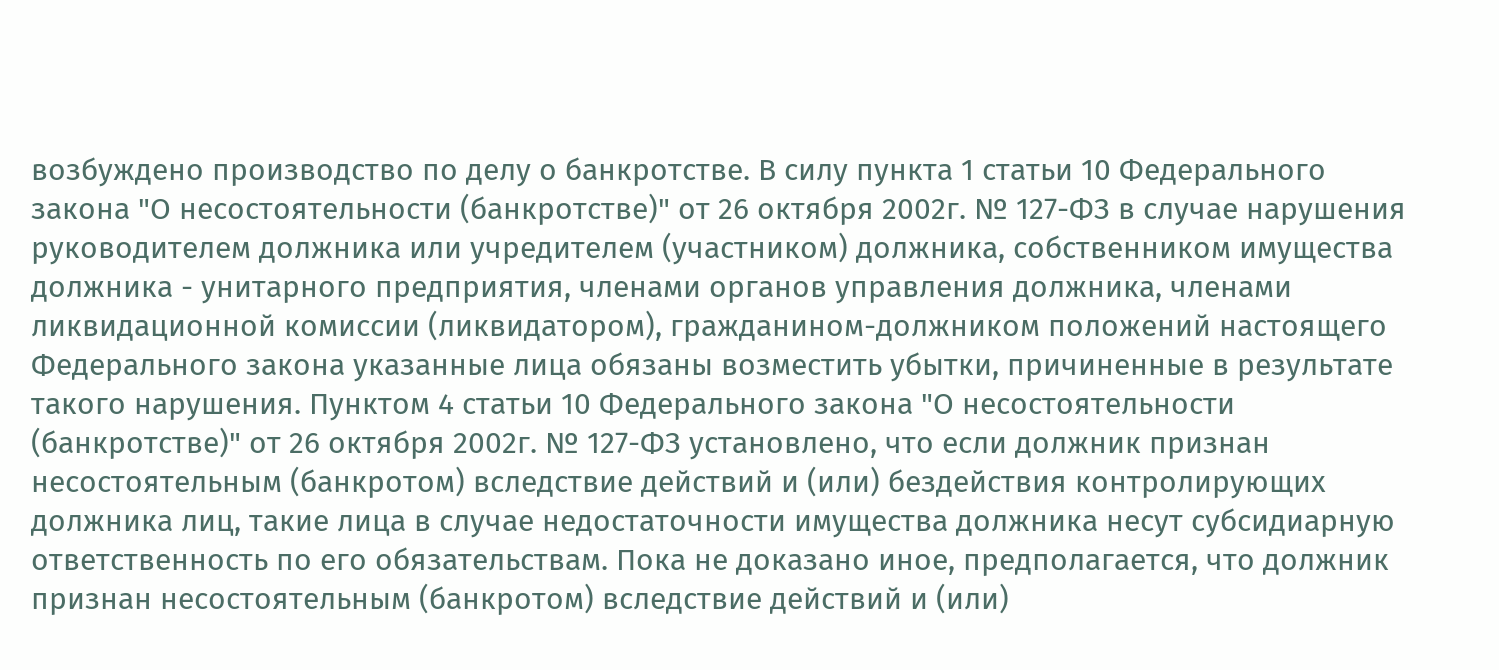возбуждено производство по делу о банкротстве. В силу пункта 1 статьи 10 Федерального закона "О несостоятельности (банкротстве)" от 26 октября 2002г. № 127-ФЗ в случае нарушения руководителем должника или учредителем (участником) должника, собственником имущества должника - унитарного предприятия, членами органов управления должника, членами ликвидационной комиссии (ликвидатором), гражданином-должником положений настоящего Федерального закона указанные лица обязаны возместить убытки, причиненные в результате такого нарушения. Пунктом 4 статьи 10 Федерального закона "О несостоятельности (банкротстве)" от 26 октября 2002г. № 127-ФЗ установлено, что если должник признан несостоятельным (банкротом) вследствие действий и (или) бездействия контролирующих должника лиц, такие лица в случае недостаточности имущества должника несут субсидиарную ответственность по его обязательствам. Пока не доказано иное, предполагается, что должник признан несостоятельным (банкротом) вследствие действий и (или)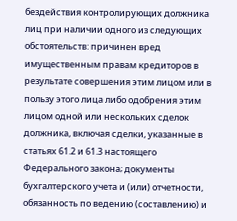бездействия контролирующих должника лиц при наличии одного из следующих обстоятельств: причинен вред имущественным правам кредиторов в результате совершения этим лицом или в пользу этого лица либо одобрения этим лицом одной или нескольких сделок должника, включая сделки, указанные в статьях 61.2 и 61.3 настоящего Федерального закона; документы бухгалтерского учета и (или) отчетности, обязанность по ведению (составлению) и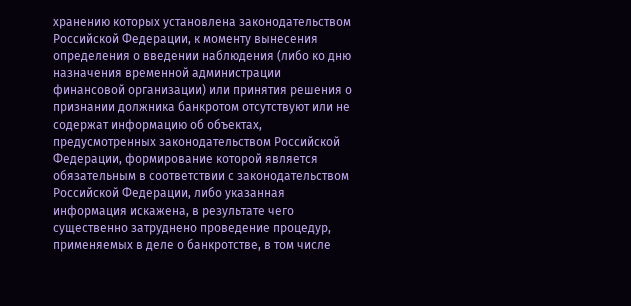хранению которых установлена законодательством Российской Федерации, к моменту вынесения определения о введении наблюдения (либо ко дню назначения временной администрации финансовой организации) или принятия решения о признании должника банкротом отсутствуют или не содержат информацию об объектах, предусмотренных законодательством Российской Федерации, формирование которой является обязательным в соответствии с законодательством Российской Федерации, либо указанная информация искажена, в результате чего существенно затруднено проведение процедур, применяемых в деле о банкротстве, в том числе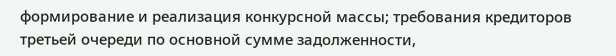формирование и реализация конкурсной массы; требования кредиторов третьей очереди по основной сумме задолженности,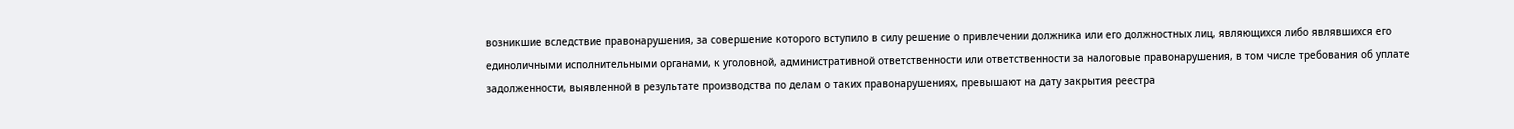возникшие вследствие правонарушения, за совершение которого вступило в силу решение о привлечении должника или его должностных лиц, являющихся либо являвшихся его единоличными исполнительными органами, к уголовной, административной ответственности или ответственности за налоговые правонарушения, в том числе требования об уплате задолженности, выявленной в результате производства по делам о таких правонарушениях, превышают на дату закрытия реестра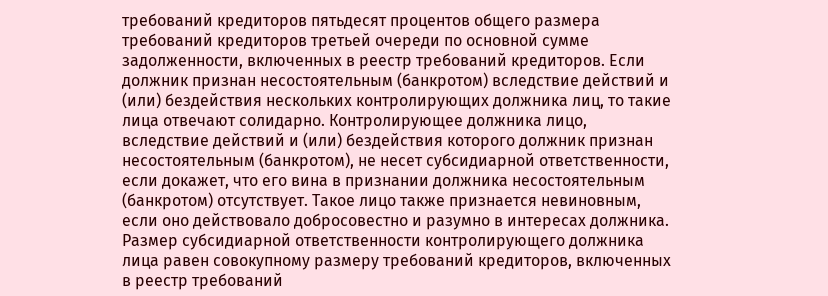требований кредиторов пятьдесят процентов общего размера требований кредиторов третьей очереди по основной сумме задолженности, включенных в реестр требований кредиторов. Если должник признан несостоятельным (банкротом) вследствие действий и (или) бездействия нескольких контролирующих должника лиц, то такие лица отвечают солидарно. Контролирующее должника лицо, вследствие действий и (или) бездействия которого должник признан несостоятельным (банкротом), не несет субсидиарной ответственности, если докажет, что его вина в признании должника несостоятельным (банкротом) отсутствует. Такое лицо также признается невиновным, если оно действовало добросовестно и разумно в интересах должника. Размер субсидиарной ответственности контролирующего должника лица равен совокупному размеру требований кредиторов, включенных в реестр требований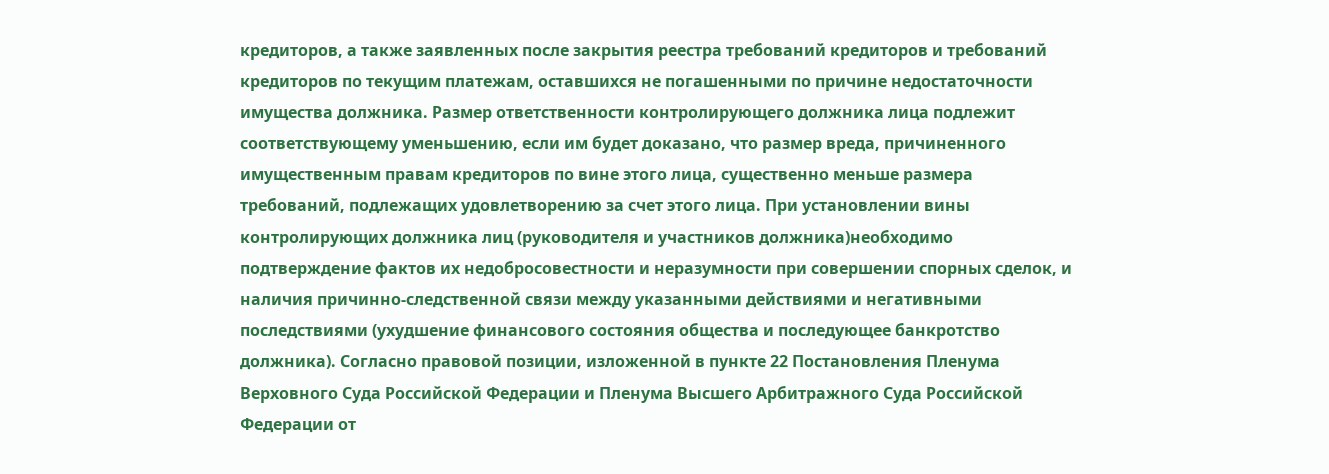кредиторов, а также заявленных после закрытия реестра требований кредиторов и требований кредиторов по текущим платежам, оставшихся не погашенными по причине недостаточности имущества должника. Размер ответственности контролирующего должника лица подлежит соответствующему уменьшению, если им будет доказано, что размер вреда, причиненного имущественным правам кредиторов по вине этого лица, существенно меньше размера требований, подлежащих удовлетворению за счет этого лица. При установлении вины контролирующих должника лиц (руководителя и участников должника)необходимо подтверждение фактов их недобросовестности и неразумности при совершении спорных сделок, и наличия причинно-следственной связи между указанными действиями и негативными последствиями (ухудшение финансового состояния общества и последующее банкротство должника). Согласно правовой позиции, изложенной в пункте 22 Постановления Пленума Верховного Суда Российской Федерации и Пленума Высшего Арбитражного Суда Российской Федерации от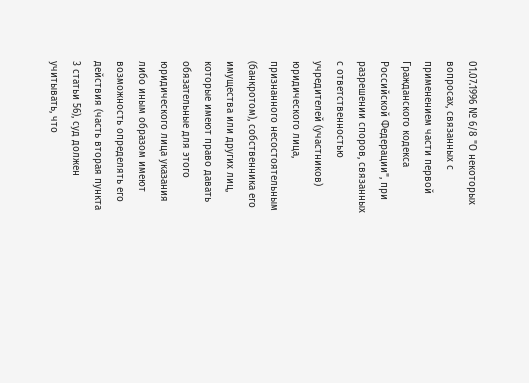01.07.1996 № 6/8 "О некоторых вопросах, связанных с применением части первой Гражданского кодекса Российской Федерации", при разрешении споров, связанных с ответственностью учредителей (участников) юридического лица, признанного несостоятельным (банкротом), собственника его имущества или других лиц, которые имеют право давать обязательные для этого юридического лица указания либо иным образом имеют возможность определять его действия (часть вторая пункта 3 статьи 56), суд должен учитывать, что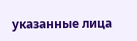указанные лица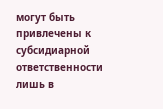могут быть привлечены к субсидиарной ответственности лишь в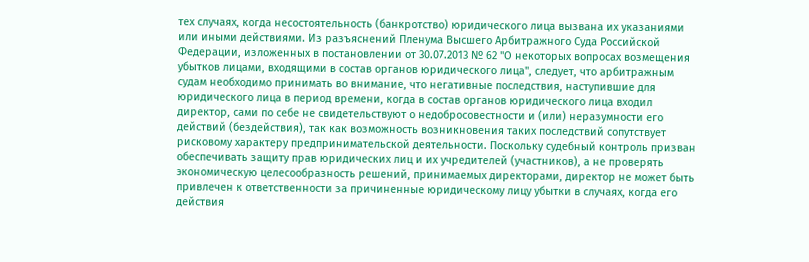тех случаях, когда несостоятельность (банкротство) юридического лица вызвана их указаниями или иными действиями. Из разъяснений Пленума Высшего Арбитражного Суда Российской Федерации, изложенных в постановлении от 30.07.2013 № 62 "О некоторых вопросах возмещения убытков лицами, входящими в состав органов юридического лица", следует, что арбитражным судам необходимо принимать во внимание, что негативные последствия, наступившие для юридического лица в период времени, когда в состав органов юридического лица входил директор, сами по себе не свидетельствуют о недобросовестности и (или) неразумности его действий (бездействия), так как возможность возникновения таких последствий сопутствует рисковому характеру предпринимательской деятельности. Поскольку судебный контроль призван обеспечивать защиту прав юридических лиц и их учредителей (участников), а не проверять экономическую целесообразность решений, принимаемых директорами, директор не может быть привлечен к ответственности за причиненные юридическому лицу убытки в случаях, когда его действия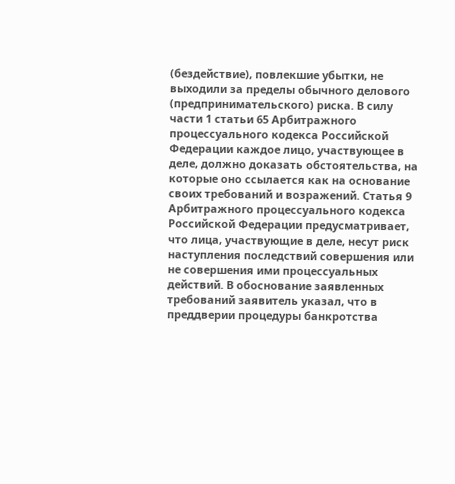(бездействие), повлекшие убытки, не выходили за пределы обычного делового (предпринимательского) риска. В силу части 1 статьи 65 Арбитражного процессуального кодекса Российской Федерации каждое лицо, участвующее в деле, должно доказать обстоятельства, на которые оно ссылается как на основание своих требований и возражений. Статья 9 Арбитражного процессуального кодекса Российской Федерации предусматривает, что лица, участвующие в деле, несут риск наступления последствий совершения или не совершения ими процессуальных действий. В обоснование заявленных требований заявитель указал, что в преддверии процедуры банкротства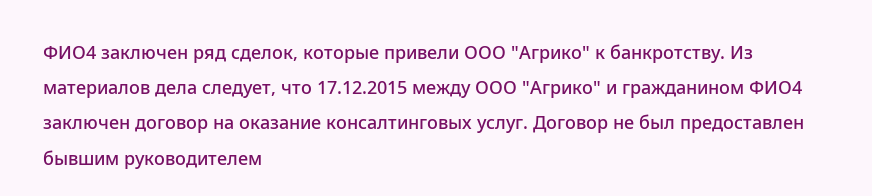ФИО4 заключен ряд сделок, которые привели ООО "Агрико" к банкротству. Из материалов дела следует, что 17.12.2015 между ООО "Агрико" и гражданином ФИО4 заключен договор на оказание консалтинговых услуг. Договор не был предоставлен бывшим руководителем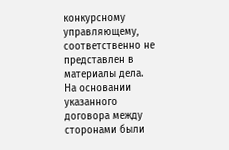конкурсному управляющему, соответственно не представлен в материалы дела. На основании указанного договора между сторонами были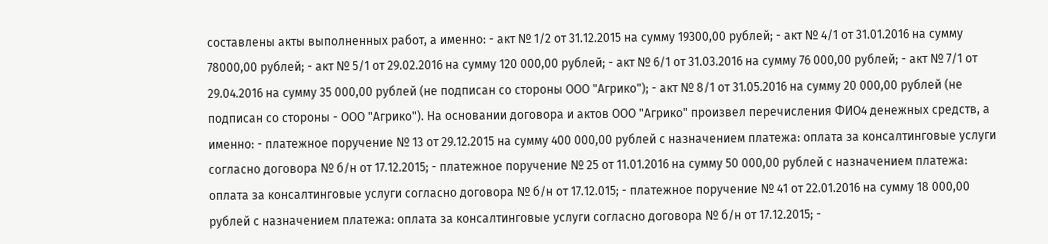составлены акты выполненных работ, а именно: - акт № 1/2 от 31.12.2015 на сумму 19300,00 рублей; - акт № 4/1 от 31.01.2016 на сумму 78000,00 рублей; - акт № 5/1 от 29.02.2016 на сумму 120 000,00 рублей; - акт № 6/1 от 31.03.2016 на сумму 76 000,00 рублей; - акт № 7/1 от 29.04.2016 на сумму 35 000,00 рублей (не подписан со стороны ООО "Агрико"); - акт № 8/1 от 31.05.2016 на сумму 20 000,00 рублей (не подписан со стороны - ООО "Агрико"). На основании договора и актов ООО "Агрико" произвел перечисления ФИО4 денежных средств, а именно: - платежное поручение № 13 от 29.12.2015 на сумму 400 000,00 рублей с назначением платежа: оплата за консалтинговые услуги согласно договора № б/н от 17.12.2015; - платежное поручение № 25 от 11.01.2016 на сумму 50 000,00 рублей с назначением платежа: оплата за консалтинговые услуги согласно договора № б/н от 17.12.015; - платежное поручение № 41 от 22.01.2016 на сумму 18 000,00 рублей с назначением платежа: оплата за консалтинговые услуги согласно договора № б/н от 17.12.2015; -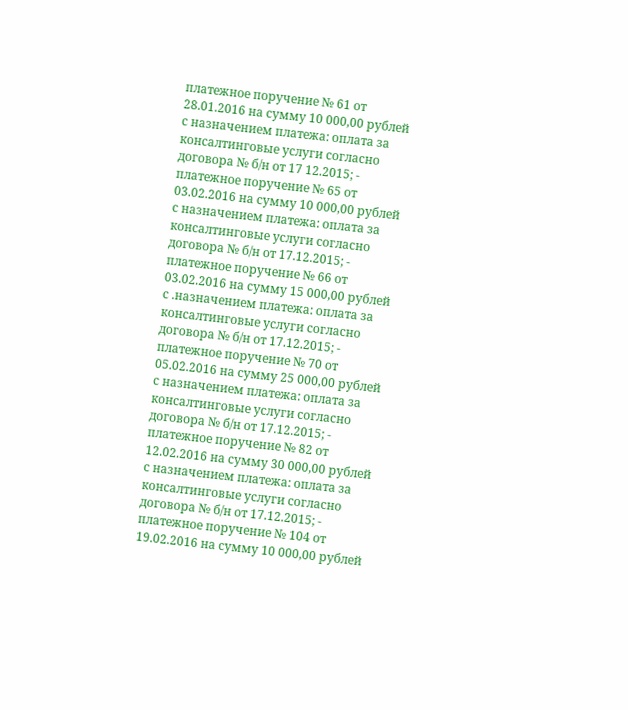платежное поручение № 61 от 28.01.2016 на сумму 10 000,00 рублей с назначением платежа: оплата за консалтинговые услуги согласно договора № б/н от 17 12.2015; - платежное поручение № 65 от 03.02.2016 на сумму 10 000,00 рублей с назначением платежа: оплата за консалтинговые услуги согласно договора № б/н от 17.12.2015; - платежное поручение № 66 от 03.02.2016 на сумму 15 000,00 рублей с .назначением платежа: оплата за консалтинговые услуги согласно договора № б/н от 17.12.2015; - платежное поручение № 70 от 05.02.2016 на сумму 25 000,00 рублей с назначением платежа: оплата за консалтинговые услуги согласно договора № б/н от 17.12.2015; - платежное поручение № 82 от 12.02.2016 на сумму 30 000,00 рублей с назначением платежа: оплата за консалтинговые услуги согласно договора № б/н от 17.12.2015; - платежное поручение № 104 от 19.02.2016 на сумму 10 000,00 рублей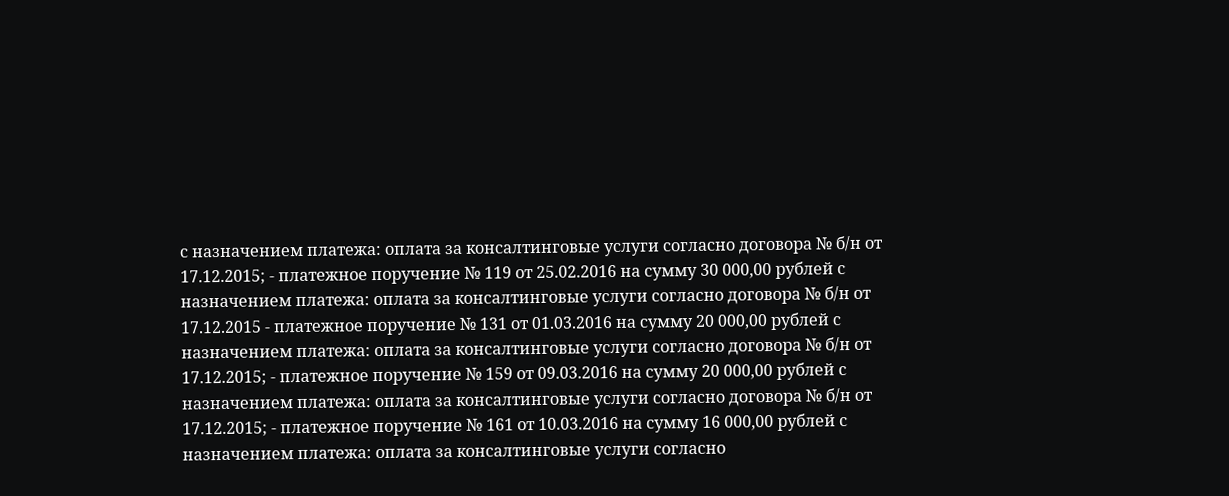с назначением платежа: оплата за консалтинговые услуги согласно договора № б/н от 17.12.2015; - платежное поручение № 119 от 25.02.2016 на сумму 30 000,00 рублей с назначением платежа: оплата за консалтинговые услуги согласно договора № б/н от 17.12.2015 - платежное поручение № 131 от 01.03.2016 на сумму 20 000,00 рублей с назначением платежа: оплата за консалтинговые услуги согласно договора № б/н от 17.12.2015; - платежное поручение № 159 от 09.03.2016 на сумму 20 000,00 рублей с назначением платежа: оплата за консалтинговые услуги согласно договора № б/н от 17.12.2015; - платежное поручение № 161 от 10.03.2016 на сумму 16 000,00 рублей с назначением платежа: оплата за консалтинговые услуги согласно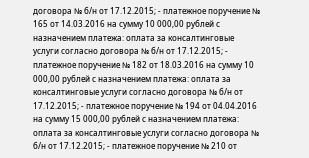договора № б/н от 17.12.2015; - платежное поручение № 165 от 14.03.2016 на сумму 10 000,00 рублей с назначением платежа: оплата за консалтинговые услуги согласно договора № б/н от 17.12.2015; - платежное поручение № 182 от 18.03.2016 на сумму 10 000,00 рублей с назначением платежа: оплата за консалтинговые услуги согласно договора № б/н от 17.12.2015; - платежное поручение № 194 от 04.04.2016 на сумму 15 000,00 рублей с назначением платежа: оплата за консалтинговые услуги согласно договора № б/н от 17.12.2015; - платежное поручение № 210 от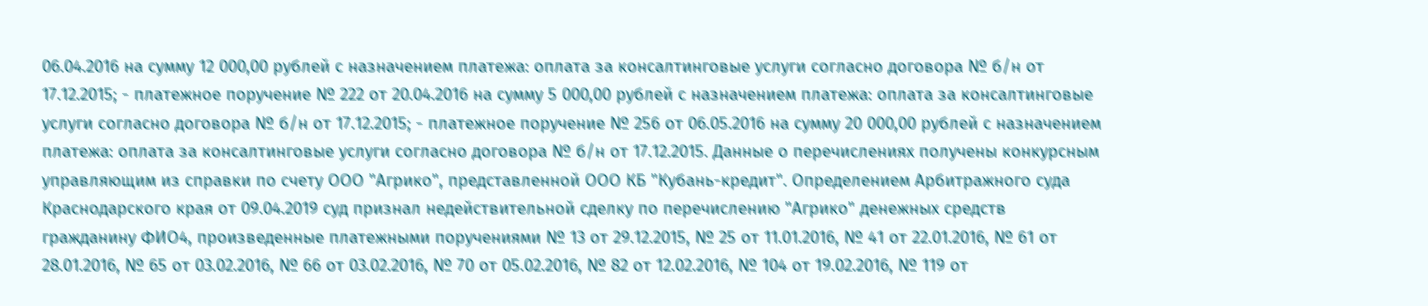06.04.2016 на сумму 12 000,00 рублей с назначением платежа: оплата за консалтинговые услуги согласно договора № б/н от 17.12.2015; - платежное поручение № 222 от 20.04.2016 на сумму 5 000,00 рублей с назначением платежа: оплата за консалтинговые услуги согласно договора № б/н от 17.12.2015; - платежное поручение № 256 от 06.05.2016 на сумму 20 000,00 рублей с назначением платежа: оплата за консалтинговые услуги согласно договора № б/н от 17.12.2015. Данные о перечислениях получены конкурсным управляющим из справки по счету ООО "Агрико", представленной ООО КБ "Кубань-кредит". Определением Арбитражного суда Краснодарского края от 09.04.2019 суд признал недействительной сделку по перечислению "Агрико" денежных средств гражданину ФИО4, произведенные платежными поручениями № 13 от 29.12.2015, № 25 от 11.01.2016, № 41 от 22.01.2016, № 61 от 28.01.2016, № 65 от 03.02.2016, № 66 от 03.02.2016, № 70 от 05.02.2016, № 82 от 12.02.2016, № 104 от 19.02.2016, № 119 от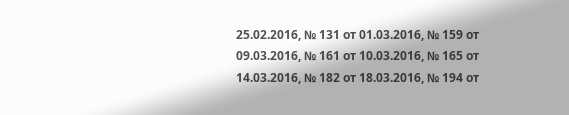25.02.2016, № 131 от 01.03.2016, № 159 от 09.03.2016, № 161 от 10.03.2016, № 165 от 14.03.2016, № 182 от 18.03.2016, № 194 от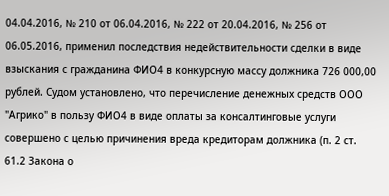04.04.2016, № 210 от 06.04.2016, № 222 от 20.04.2016, № 256 от 06.05.2016, применил последствия недействительности сделки в виде взыскания с гражданина ФИО4 в конкурсную массу должника 726 000,00 рублей. Судом установлено, что перечисление денежных средств ООО "Агрико" в пользу ФИО4 в виде оплаты за консалтинговые услуги совершено с целью причинения вреда кредиторам должника (п. 2 ст. 61.2 Закона о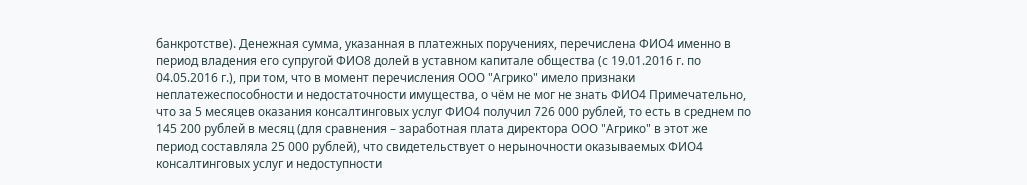банкротстве). Денежная сумма, указанная в платежных поручениях, перечислена ФИО4 именно в период владения его супругой ФИО8 долей в уставном капитале общества (с 19.01.2016 г. по 04.05.2016 г.), при том, что в момент перечисления ООО "Агрико" имело признаки неплатежеспособности и недостаточности имущества, о чём не мог не знать ФИО4 Примечательно, что за 5 месяцев оказания консалтинговых услуг ФИО4 получил 726 000 рублей, то есть в среднем по 145 200 рублей в месяц (для сравнения – заработная плата директора ООО "Агрико" в этот же период составляла 25 000 рублей), что свидетельствует о нерыночности оказываемых ФИО4 консалтинговых услуг и недоступности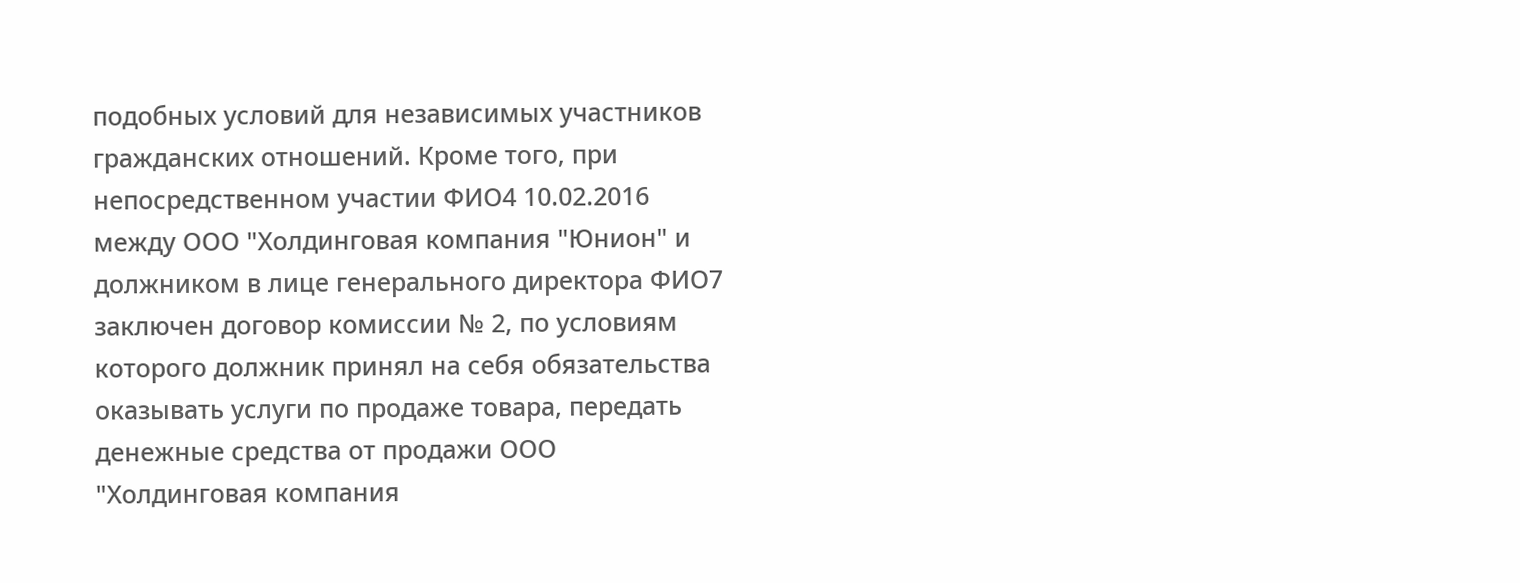подобных условий для независимых участников гражданских отношений. Кроме того, при непосредственном участии ФИО4 10.02.2016 между ООО "Холдинговая компания "Юнион" и должником в лице генерального директора ФИО7 заключен договор комиссии № 2, по условиям которого должник принял на себя обязательства оказывать услуги по продаже товара, передать денежные средства от продажи ООО "Холдинговая компания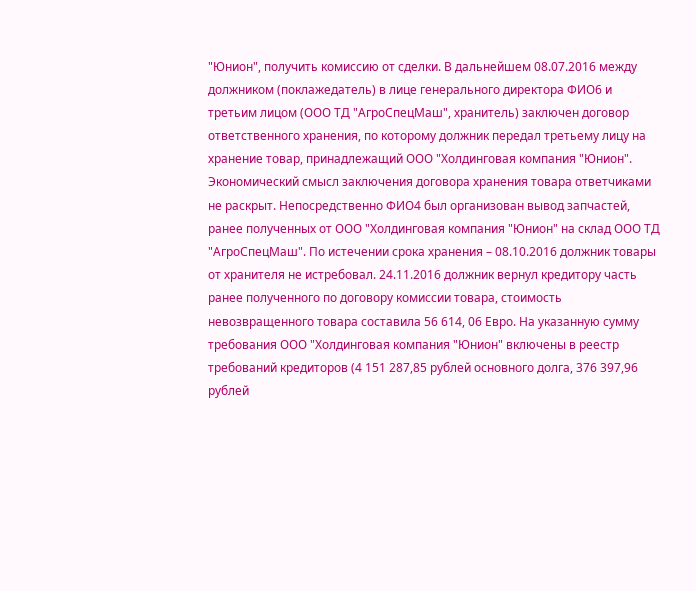"Юнион", получить комиссию от сделки. В дальнейшем 08.07.2016 между должником (поклажедатель) в лице генерального директора ФИО6 и третьим лицом (ООО ТД "АгроСпецМаш", хранитель) заключен договор ответственного хранения, по которому должник передал третьему лицу на хранение товар, принадлежащий ООО "Холдинговая компания "Юнион". Экономический смысл заключения договора хранения товара ответчиками не раскрыт. Непосредственно ФИО4 был организован вывод запчастей, ранее полученных от ООО "Холдинговая компания "Юнион" на склад ООО ТД "АгроСпецМаш". По истечении срока хранения – 08.10.2016 должник товары от хранителя не истребовал. 24.11.2016 должник вернул кредитору часть ранее полученного по договору комиссии товара, стоимость невозвращенного товара составила 56 614, 06 Евро. На указанную сумму требования ООО "Холдинговая компания "Юнион" включены в реестр требований кредиторов (4 151 287,85 рублей основного долга, 376 397,96 рублей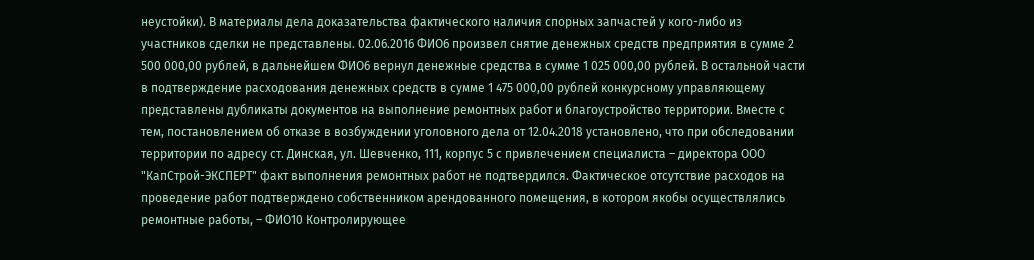неустойки). В материалы дела доказательства фактического наличия спорных запчастей у кого-либо из участников сделки не представлены. 02.06.2016 ФИО6 произвел снятие денежных средств предприятия в сумме 2 500 000,00 рублей, в дальнейшем ФИО6 вернул денежные средства в сумме 1 025 000,00 рублей. В остальной части в подтверждение расходования денежных средств в сумме 1 475 000,00 рублей конкурсному управляющему представлены дубликаты документов на выполнение ремонтных работ и благоустройство территории. Вместе с тем, постановлением об отказе в возбуждении уголовного дела от 12.04.2018 установлено, что при обследовании территории по адресу ст. Динская, ул. Шевченко, 111, корпус 5 с привлечением специалиста – директора ООО "КапСтрой-ЭКСПЕРТ" факт выполнения ремонтных работ не подтвердился. Фактическое отсутствие расходов на проведение работ подтверждено собственником арендованного помещения, в котором якобы осуществлялись ремонтные работы, – ФИО10 Контролирующее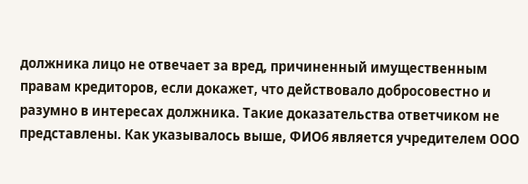должника лицо не отвечает за вред, причиненный имущественным правам кредиторов, если докажет, что действовало добросовестно и разумно в интересах должника. Такие доказательства ответчиком не представлены. Как указывалось выше, ФИО6 является учредителем ООО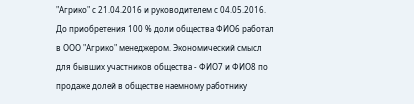"Агрико" с 21.04.2016 и руководителем с 04.05.2016. До приобретения 100 % доли общества ФИО6 работал в ООО "Агрико" менеджером. Экономический смысл для бывших участников общества - ФИО7 и ФИО8 по продаже долей в обществе наемному работнику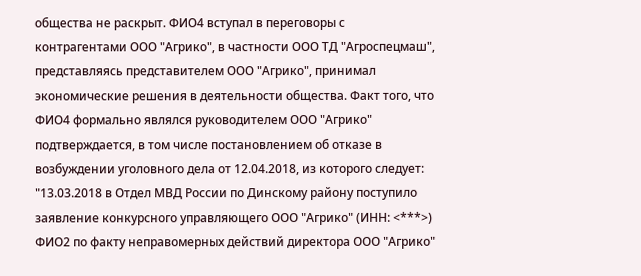общества не раскрыт. ФИО4 вступал в переговоры с контрагентами ООО "Агрико", в частности ООО ТД "Агроспецмаш", представляясь представителем ООО "Агрико", принимал экономические решения в деятельности общества. Факт того, что ФИО4 формально являлся руководителем ООО "Агрико" подтверждается, в том числе постановлением об отказе в возбуждении уголовного дела от 12.04.2018, из которого следует: "13.03.2018 в Отдел МВД России по Динскому району поступило заявление конкурсного управляющего ООО "Агрико" (ИНН: <***>) ФИО2 по факту неправомерных действий директора ООО "Агрико"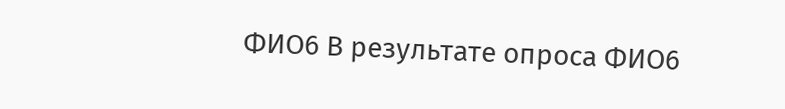ФИО6 В результате опроса ФИО6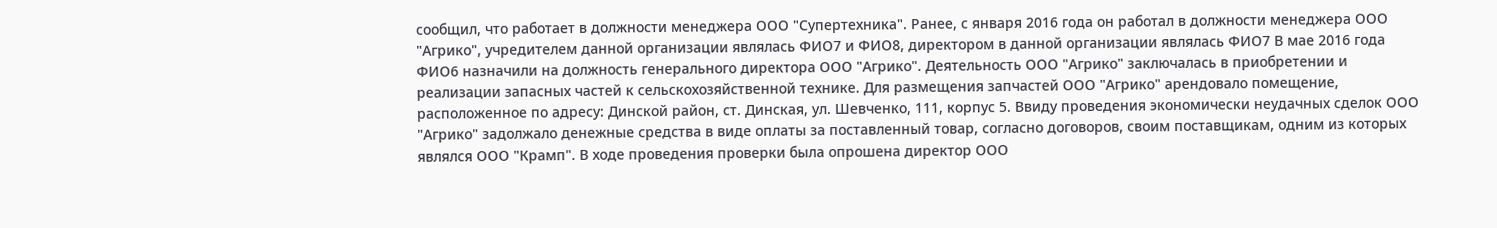сообщил, что работает в должности менеджера ООО "Супертехника". Ранее, с января 2016 года он работал в должности менеджера ООО "Агрико", учредителем данной организации являлась ФИО7 и ФИО8, директором в данной организации являлась ФИО7 В мае 2016 года ФИО6 назначили на должность генерального директора ООО "Агрико". Деятельность ООО "Агрико" заключалась в приобретении и реализации запасных частей к сельскохозяйственной технике. Для размещения запчастей ООО "Агрико" арендовало помещение, расположенное по адресу: Динской район, ст. Динская, ул. Шевченко, 111, корпус 5. Ввиду проведения экономически неудачных сделок ООО "Агрико" задолжало денежные средства в виде оплаты за поставленный товар, согласно договоров, своим поставщикам, одним из которых являлся ООО "Крамп". В ходе проведения проверки была опрошена директор ООО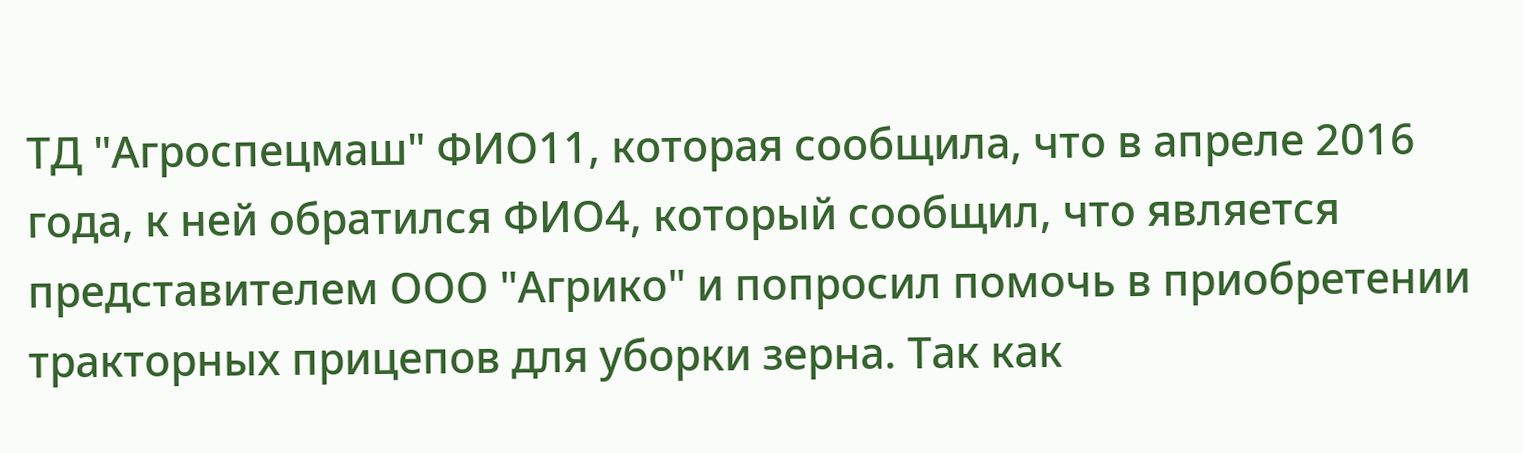ТД "Агроспецмаш" ФИО11, которая сообщила, что в апреле 2016 года, к ней обратился ФИО4, который сообщил, что является представителем ООО "Агрико" и попросил помочь в приобретении тракторных прицепов для уборки зерна. Так как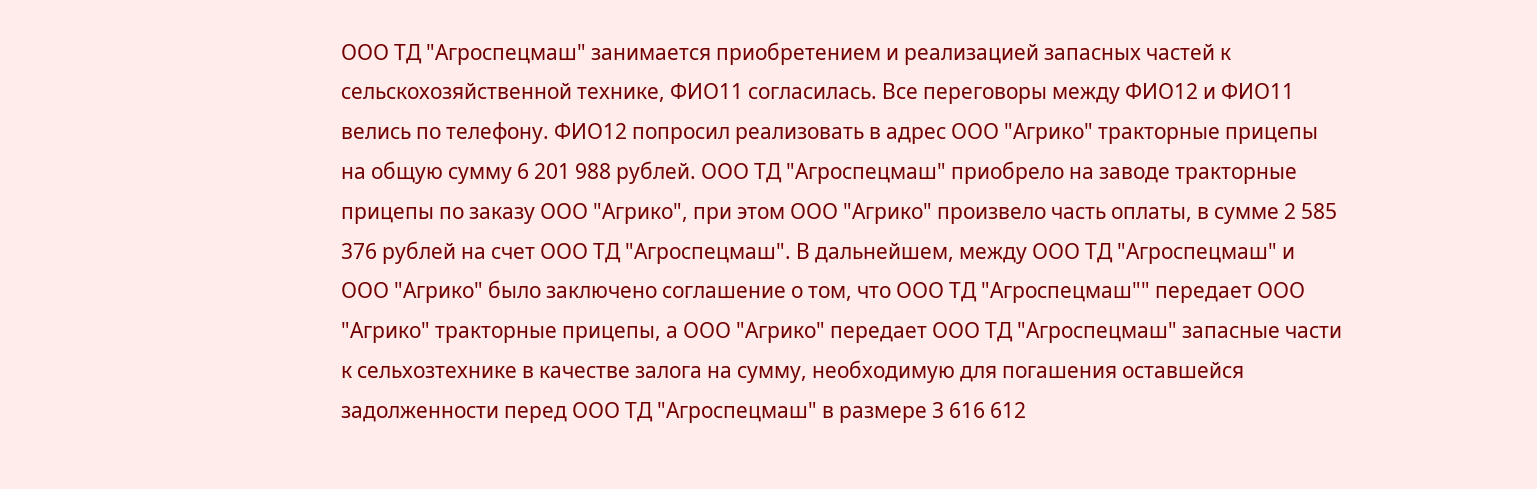ООО ТД "Агроспецмаш" занимается приобретением и реализацией запасных частей к сельскохозяйственной технике, ФИО11 согласилась. Все переговоры между ФИО12 и ФИО11 велись по телефону. ФИО12 попросил реализовать в адрес ООО "Агрико" тракторные прицепы на общую сумму 6 201 988 рублей. ООО ТД "Агроспецмаш" приобрело на заводе тракторные прицепы по заказу ООО "Агрико", при этом ООО "Агрико" произвело часть оплаты, в сумме 2 585 376 рублей на счет ООО ТД "Агроспецмаш". В дальнейшем, между ООО ТД "Агроспецмаш" и ООО "Агрико" было заключено соглашение о том, что ООО ТД "Агроспецмаш"" передает ООО "Агрико" тракторные прицепы, а ООО "Агрико" передает ООО ТД "Агроспецмаш" запасные части к сельхозтехнике в качестве залога на сумму, необходимую для погашения оставшейся задолженности перед ООО ТД "Агроспецмаш" в размере 3 616 612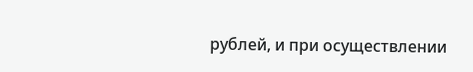рублей, и при осуществлении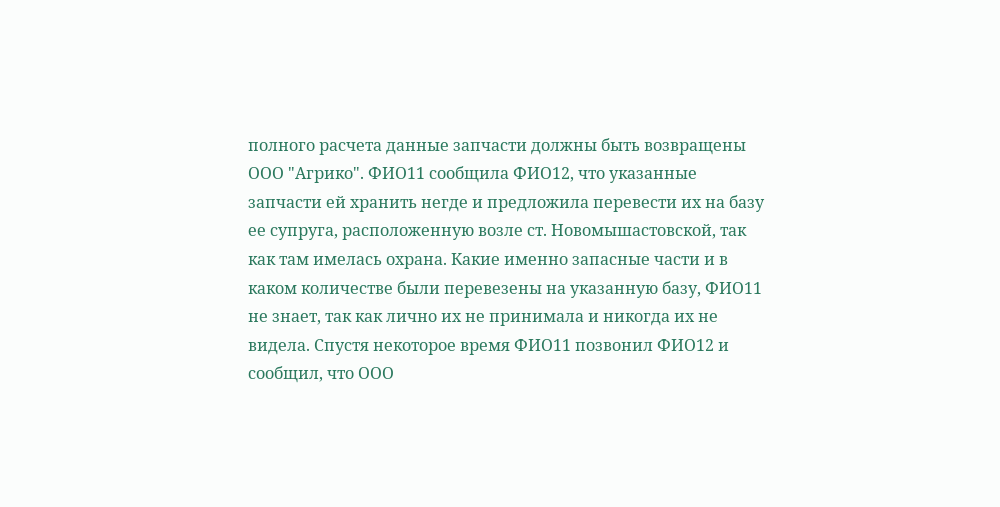полного расчета данные запчасти должны быть возвращены ООО "Агрико". ФИО11 сообщила ФИО12, что указанные запчасти ей хранить негде и предложила перевести их на базу ее супруга, расположенную возле ст. Новомышастовской, так как там имелась охрана. Какие именно запасные части и в каком количестве были перевезены на указанную базу, ФИО11 не знает, так как лично их не принимала и никогда их не видела. Спустя некоторое время ФИО11 позвонил ФИО12 и сообщил, что ООО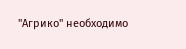"Агрико" необходимо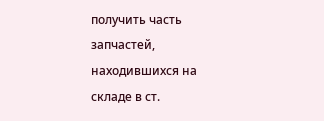получить часть запчастей, находившихся на складе в ст.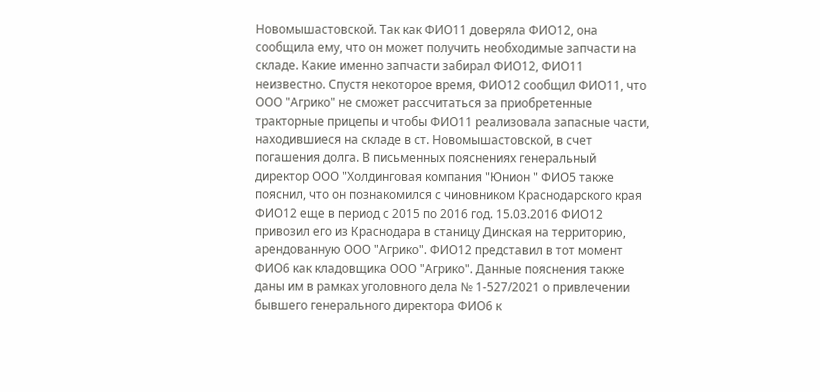Новомышастовской. Так как ФИО11 доверяла ФИО12, она сообщила ему, что он может получить необходимые запчасти на складе. Какие именно запчасти забирал ФИО12, ФИО11 неизвестно. Спустя некоторое время, ФИО12 сообщил ФИО11, что ООО "Агрико" не сможет рассчитаться за приобретенные тракторные прицепы и чтобы ФИО11 реализовала запасные части, находившиеся на складе в ст. Новомышастовской, в счет погашения долга. В письменных пояснениях генеральный директор ООО "Холдинговая компания "Юнион " ФИО5 также пояснил, что он познакомился с чиновником Краснодарского края ФИО12 еще в период с 2015 по 2016 год. 15.03.2016 ФИО12 привозил его из Краснодара в станицу Динская на территорию, арендованную ООО "Агрико". ФИО12 представил в тот момент ФИО6 как кладовщика ООО "Агрико". Данные пояснения также даны им в рамках уголовного дела № 1-527/2021 о привлечении бывшего генерального директора ФИО6 к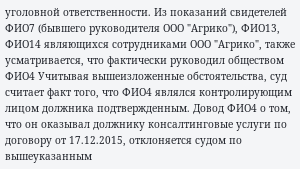уголовной ответственности. Из показаний свидетелей ФИО7 (бывшего руководителя ООО "Агрико"), ФИО13, ФИО14 являющихся сотрудниками ООО "Агрико", также усматривается, что фактически руководил обществом ФИО4 Учитывая вышеизложенные обстоятельства, суд считает факт того, что ФИО4 являлся контролирующим лицом должника подтвержденным. Довод ФИО4 о том, что он оказывал должнику консалтинговые услуги по договору от 17.12.2015, отклоняется судом по вышеуказанным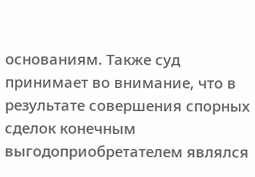основаниям. Также суд принимает во внимание, что в результате совершения спорных сделок конечным выгодоприобретателем являлся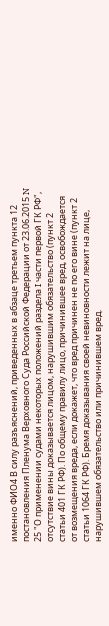именно ФИО4 В силу разъяснений, приведенных в абзаце третьем пункта 12 постановления Пленума Верховного Суда Российской Федерации от 23.06.2015 N 25 "О применении судами некоторых положений раздела I части первой ГК РФ", отсутствие вины доказывается лицом, нарушившим обязательство (пункт 2 статьи 401 ГК РФ). По общему правилу лицо, причинившее вред, освобождается от возмещения вреда, если докажет, что вред причинен не по его вине (пункт 2 статьи 1064 ГК РФ). Бремя доказывания своей невиновности лежит на лице, нарушившем обязательство или причинившем вред.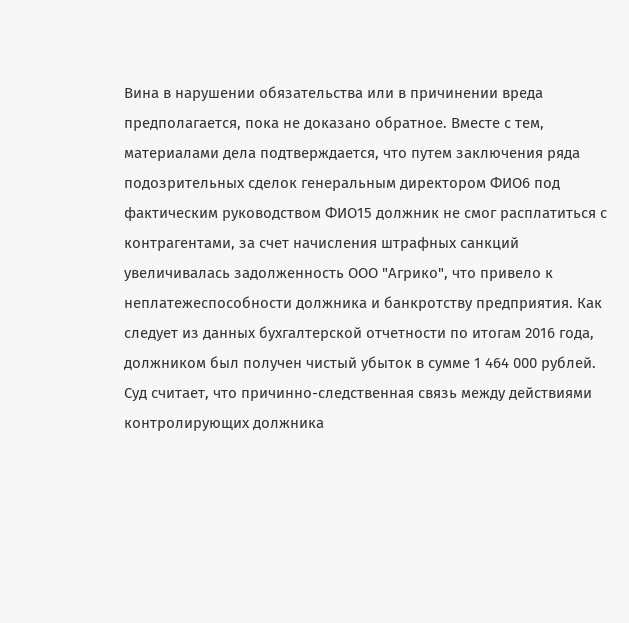Вина в нарушении обязательства или в причинении вреда предполагается, пока не доказано обратное. Вместе с тем, материалами дела подтверждается, что путем заключения ряда подозрительных сделок генеральным директором ФИО6 под фактическим руководством ФИО15 должник не смог расплатиться с контрагентами, за счет начисления штрафных санкций увеличивалась задолженность ООО "Агрико", что привело к неплатежеспособности должника и банкротству предприятия. Как следует из данных бухгалтерской отчетности по итогам 2016 года, должником был получен чистый убыток в сумме 1 464 000 рублей. Суд считает, что причинно-следственная связь между действиями контролирующих должника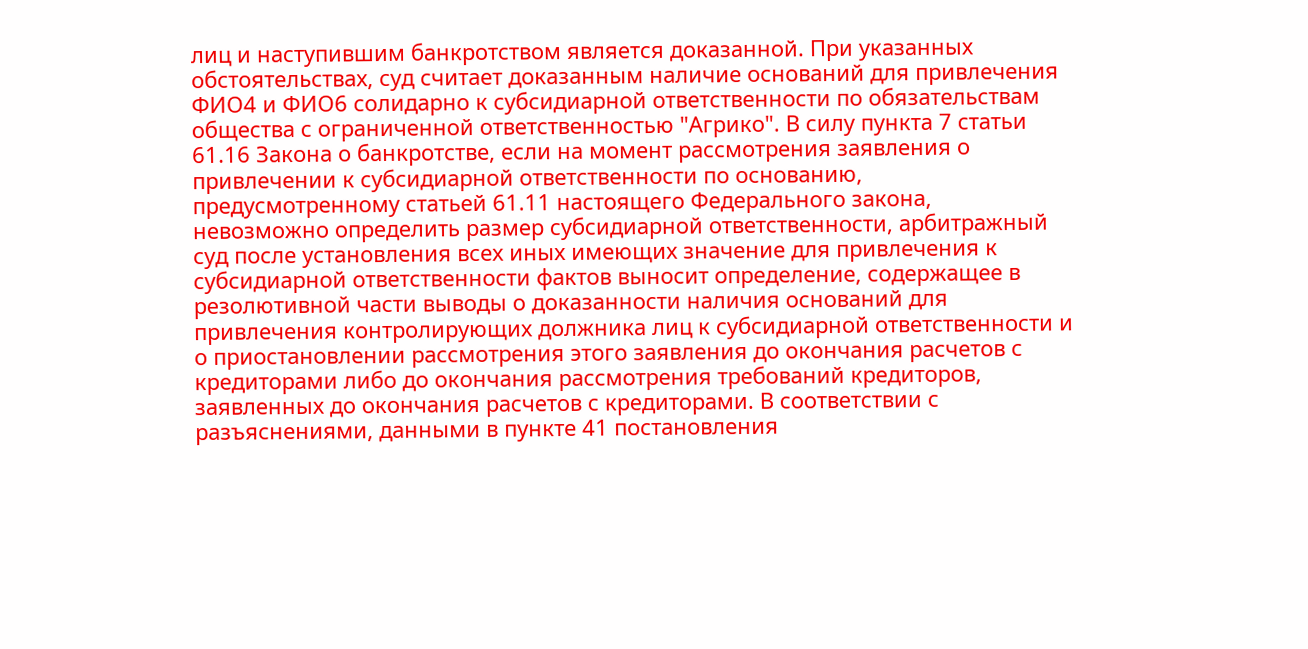лиц и наступившим банкротством является доказанной. При указанных обстоятельствах, суд считает доказанным наличие оснований для привлечения ФИО4 и ФИО6 солидарно к субсидиарной ответственности по обязательствам общества с ограниченной ответственностью "Агрико". В силу пункта 7 статьи 61.16 Закона о банкротстве, если на момент рассмотрения заявления о привлечении к субсидиарной ответственности по основанию, предусмотренному статьей 61.11 настоящего Федерального закона, невозможно определить размер субсидиарной ответственности, арбитражный суд после установления всех иных имеющих значение для привлечения к субсидиарной ответственности фактов выносит определение, содержащее в резолютивной части выводы о доказанности наличия оснований для привлечения контролирующих должника лиц к субсидиарной ответственности и о приостановлении рассмотрения этого заявления до окончания расчетов с кредиторами либо до окончания рассмотрения требований кредиторов, заявленных до окончания расчетов с кредиторами. В соответствии с разъяснениями, данными в пункте 41 постановления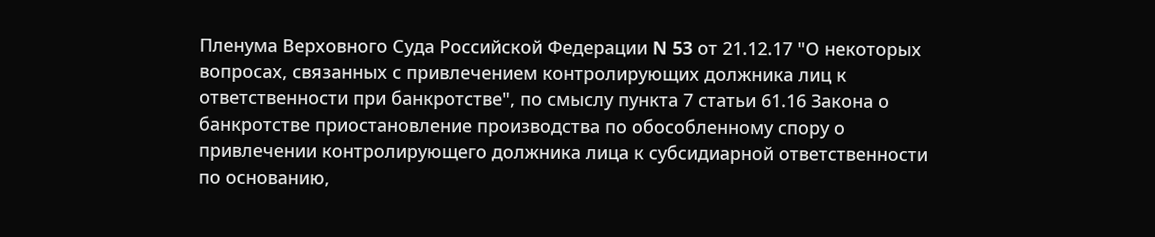Пленума Верховного Суда Российской Федерации N 53 от 21.12.17 "О некоторых вопросах, связанных с привлечением контролирующих должника лиц к ответственности при банкротстве", по смыслу пункта 7 статьи 61.16 Закона о банкротстве приостановление производства по обособленному спору о привлечении контролирующего должника лица к субсидиарной ответственности по основанию,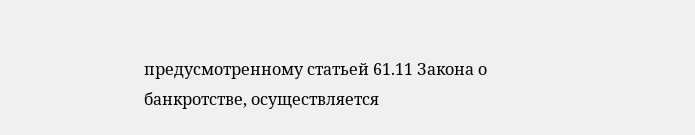предусмотренному статьей 61.11 Закона о банкротстве, осуществляется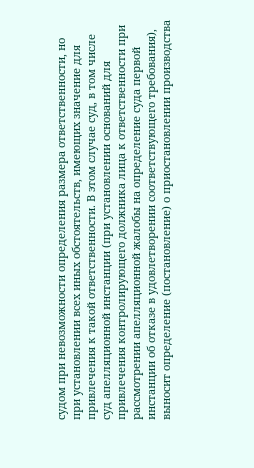судом при невозможности определения размера ответственности, но при установлении всех иных обстоятельств, имеющих значение для привлечения к такой ответственности. В этом случае суд, в том числе суд апелляционной инстанции (при установлении оснований для привлечения контролирующего должника лица к ответственности при рассмотрении апелляционной жалобы на определение суда первой инстанции об отказе в удовлетворении соответствующего требования), выносит определение (постановление) о приостановлении производства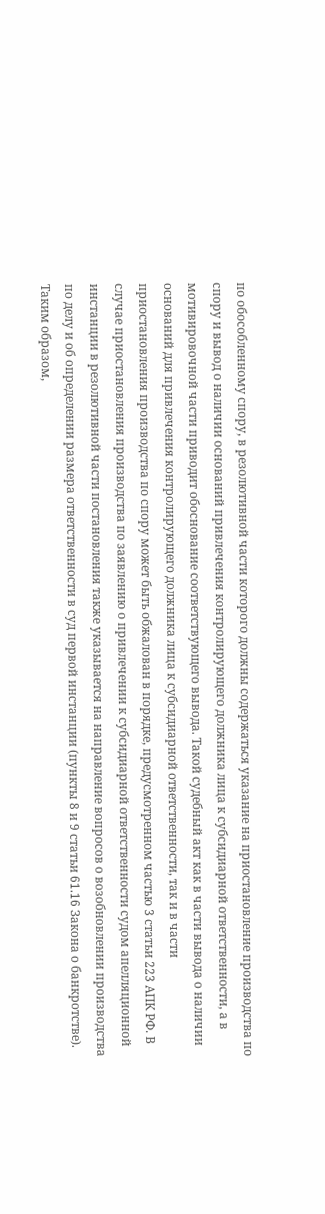по обособленному спору, в резолютивной части которого должны содержаться указание на приостановление производства по спору и вывод о наличии оснований привлечения контролирующего должника лица к субсидиарной ответственности, а в мотивировочной части приводит обоснование соответствующего вывода. Такой судебный акт как в части вывода о наличии оснований для привлечения контролирующего должника лица к субсидиарной ответственности, так и в части приостановления производства по спору может быть обжалован в порядке, предусмотренном частью 3 статьи 223 АПК РФ. В случае приостановления производства по заявлению о привлечении к субсидиарной ответственности судом апелляционной инстанции в резолютивной части постановления также указывается на направление вопросов о возобновлении производства по делу и об определении размера ответственности в суд первой инстанции (пункты 8 и 9 статьи 61.16 Закона о банкротстве). Таким образом,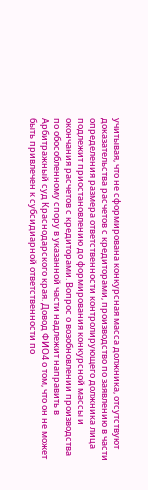учитывая, что не сформирована конкурсная масса должника, отсутствуют доказательства расчетов с кредиторами, производство по заявлению в части определения размера ответственности контролирующего должника лица подлежит приостановлению до формирования конкурсной массы и окончания расчетов с кредиторами. Вопрос о возобновлении производства по обособленному спору в указанной части надлежит направить в Арбитражный суд Краснодарского края. Довод ФИО4 о том, что он не может быть привлечен к субсидиарной ответственности по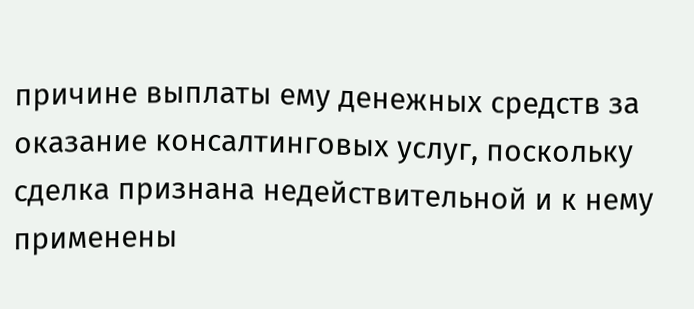причине выплаты ему денежных средств за оказание консалтинговых услуг, поскольку сделка признана недействительной и к нему применены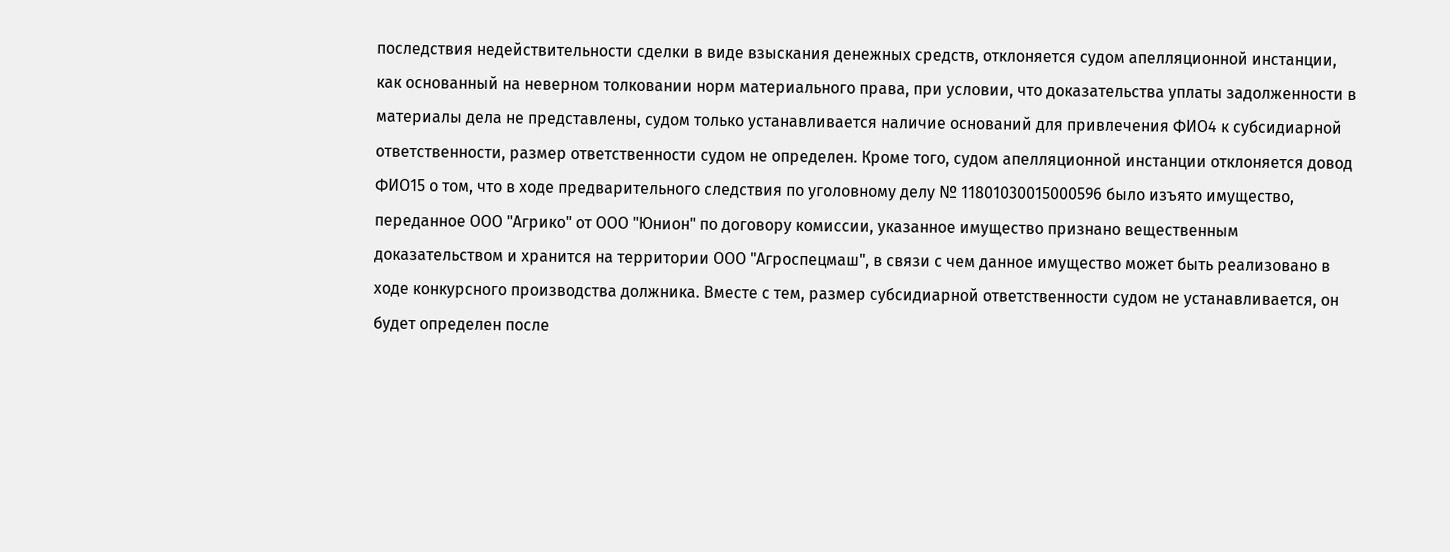последствия недействительности сделки в виде взыскания денежных средств, отклоняется судом апелляционной инстанции, как основанный на неверном толковании норм материального права, при условии, что доказательства уплаты задолженности в материалы дела не представлены, судом только устанавливается наличие оснований для привлечения ФИО4 к субсидиарной ответственности, размер ответственности судом не определен. Кроме того, судом апелляционной инстанции отклоняется довод ФИО15 о том, что в ходе предварительного следствия по уголовному делу № 11801030015000596 было изъято имущество, переданное ООО "Агрико" от ООО "Юнион" по договору комиссии, указанное имущество признано вещественным доказательством и хранится на территории ООО "Агроспецмаш", в связи с чем данное имущество может быть реализовано в ходе конкурсного производства должника. Вместе с тем, размер субсидиарной ответственности судом не устанавливается, он будет определен после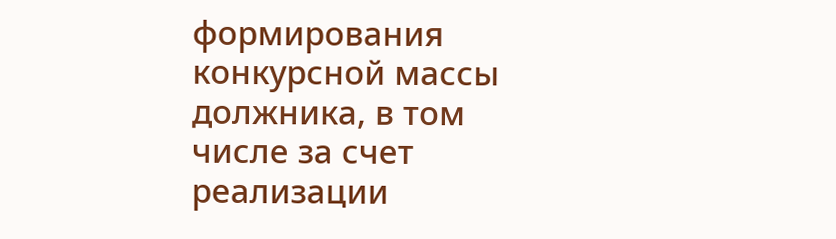формирования конкурсной массы должника, в том числе за счет реализации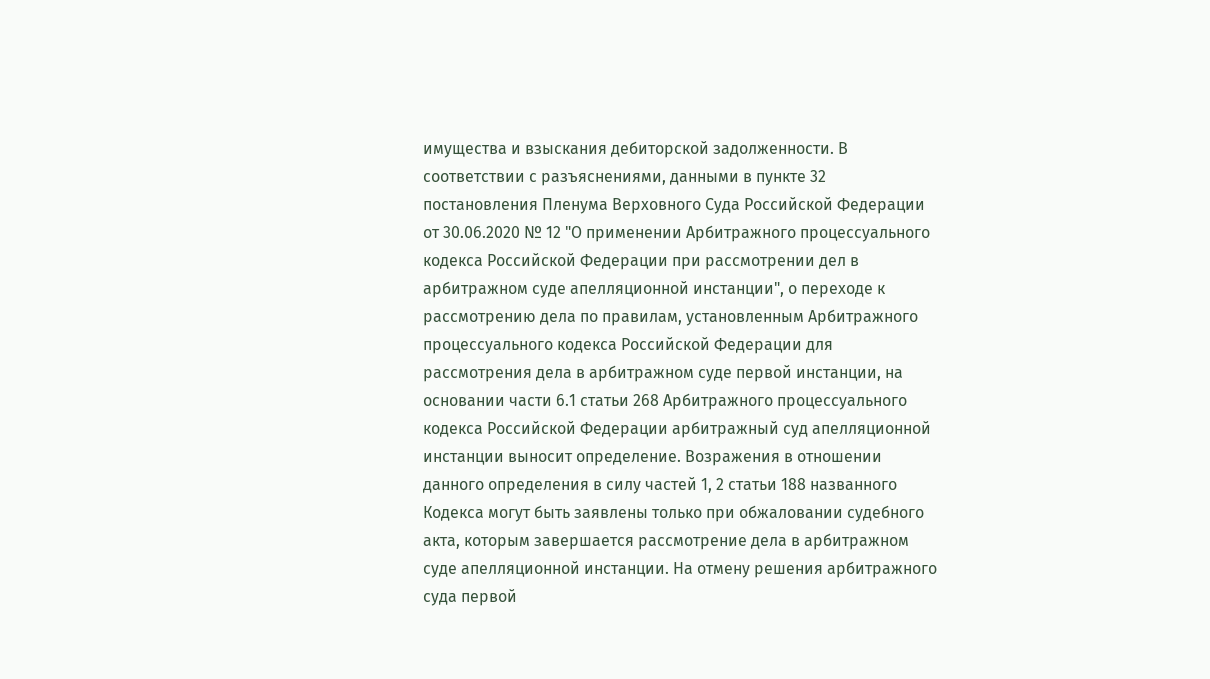имущества и взыскания дебиторской задолженности. В соответствии с разъяснениями, данными в пункте 32 постановления Пленума Верховного Суда Российской Федерации от 30.06.2020 № 12 "О применении Арбитражного процессуального кодекса Российской Федерации при рассмотрении дел в арбитражном суде апелляционной инстанции", о переходе к рассмотрению дела по правилам, установленным Арбитражного процессуального кодекса Российской Федерации для рассмотрения дела в арбитражном суде первой инстанции, на основании части 6.1 статьи 268 Арбитражного процессуального кодекса Российской Федерации арбитражный суд апелляционной инстанции выносит определение. Возражения в отношении данного определения в силу частей 1, 2 статьи 188 названного Кодекса могут быть заявлены только при обжаловании судебного акта, которым завершается рассмотрение дела в арбитражном суде апелляционной инстанции. На отмену решения арбитражного суда первой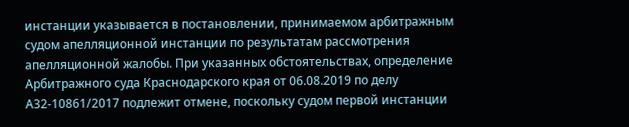инстанции указывается в постановлении, принимаемом арбитражным судом апелляционной инстанции по результатам рассмотрения апелляционной жалобы. При указанных обстоятельствах, определение Арбитражного суда Краснодарского края от 06.08.2019 по делу А32-10861/2017 подлежит отмене, поскольку судом первой инстанции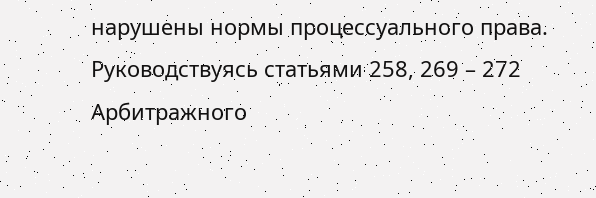нарушены нормы процессуального права. Руководствуясь статьями 258, 269 – 272 Арбитражного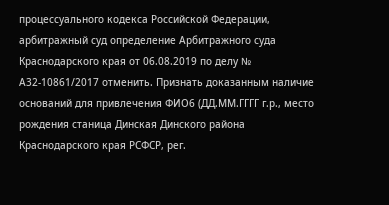процессуального кодекса Российской Федерации, арбитражный суд определение Арбитражного суда Краснодарского края от 06.08.2019 по делу № А32-10861/2017 отменить. Признать доказанным наличие оснований для привлечения ФИО6 (ДД.ММ.ГГГГ г.р., место рождения станица Динская Динского района Краснодарского края РСФСР, рег.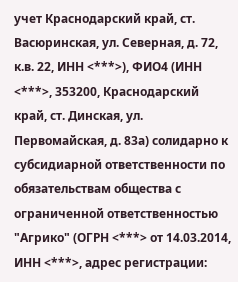учет Краснодарский край, ст. Васюринская, ул. Северная, д. 72, к.в. 22, ИНН <***>), ФИО4 (ИНН <***>, 353200, Краснодарский край, ст. Динская, ул. Первомайская, д. 83а) солидарно к субсидиарной ответственности по обязательствам общества с ограниченной ответственностью "Агрико" (ОГРН <***> от 14.03.2014, ИНН <***>, адрес регистрации: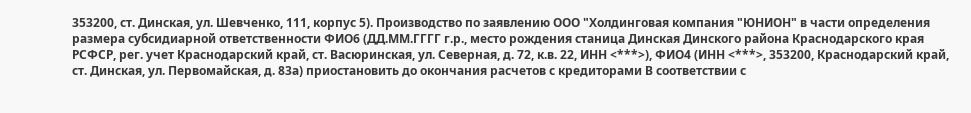353200, ст. Динская, ул. Шевченко, 111, корпус 5). Производство по заявлению ООО "Холдинговая компания "ЮНИОН" в части определения размера субсидиарной ответственности ФИО6 (ДД.ММ.ГГГГ г.р., место рождения станица Динская Динского района Краснодарского края РСФСР, рег. учет Краснодарский край, ст. Васюринская, ул. Северная, д. 72, к.в. 22, ИНН <***>), ФИО4 (ИНН <***>, 353200, Краснодарский край, ст. Динская, ул. Первомайская, д. 83а) приостановить до окончания расчетов с кредиторами В соответствии с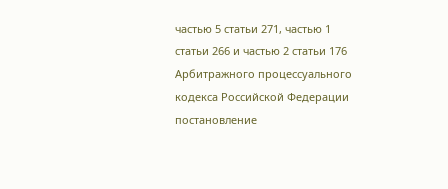частью 5 статьи 271, частью 1 статьи 266 и частью 2 статьи 176 Арбитражного процессуального кодекса Российской Федерации постановление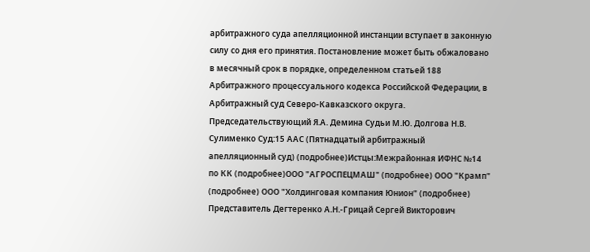арбитражного суда апелляционной инстанции вступает в законную силу со дня его принятия. Постановление может быть обжаловано в месячный срок в порядке, определенном статьей 188 Арбитражного процессуального кодекса Российской Федерации, в Арбитражный суд Северо-Кавказского округа. Председательствующий Я.А. Демина Судьи М.Ю. Долгова Н.В. Сулименко Суд:15 ААС (Пятнадцатый арбитражный апелляционный суд) (подробнее)Истцы:Межрайонная ИФНС №14 по КК (подробнее)ООО "АГРОСПЕЦМАШ" (подробнее) ООО "Крамп" (подробнее) ООО "Холдинговая компания Юнион" (подробнее) Представитель Дегтеренко А.Н.-Грицай Сергей Викторович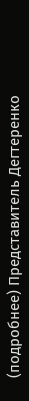(подробнее) Представитель Дегтеренко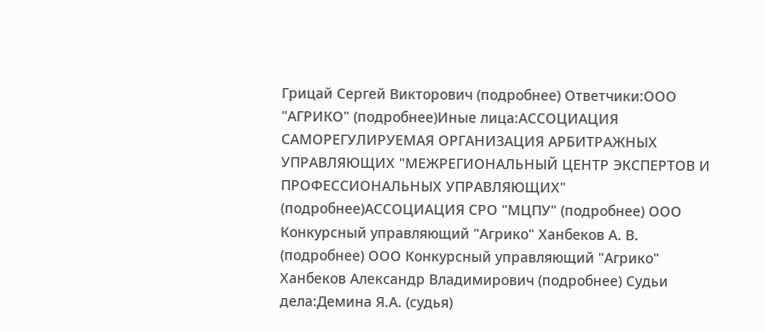Грицай Сергей Викторович (подробнее) Ответчики:ООО "АГРИКО" (подробнее)Иные лица:АССОЦИАЦИЯ САМОРЕГУЛИРУЕМАЯ ОРГАНИЗАЦИЯ АРБИТРАЖНЫХ УПРАВЛЯЮЩИХ "МЕЖРЕГИОНАЛЬНЫЙ ЦЕНТР ЭКСПЕРТОВ И ПРОФЕССИОНАЛЬНЫХ УПРАВЛЯЮЩИХ" (подробнее)АССОЦИАЦИЯ СРО "МЦПУ" (подробнее) ООО Конкурсный управляющий "Агрико" Ханбеков А. В. (подробнее) ООО Конкурсный управляющий "Агрико" Ханбеков Александр Владимирович (подробнее) Судьи дела:Демина Я.А. (судья)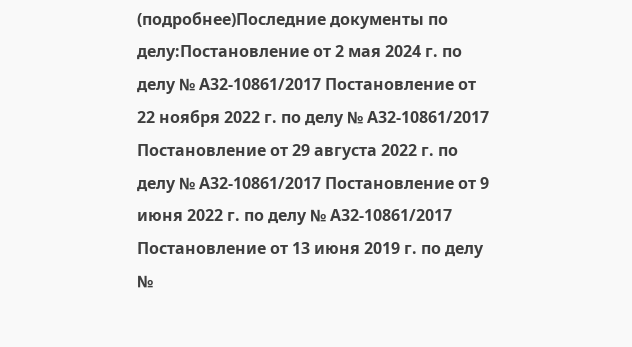(подробнее)Последние документы по делу:Постановление от 2 мая 2024 г. по делу № А32-10861/2017 Постановление от 22 ноября 2022 г. по делу № А32-10861/2017 Постановление от 29 августа 2022 г. по делу № А32-10861/2017 Постановление от 9 июня 2022 г. по делу № А32-10861/2017 Постановление от 13 июня 2019 г. по делу №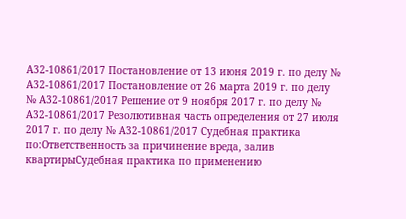А32-10861/2017 Постановление от 13 июня 2019 г. по делу № А32-10861/2017 Постановление от 26 марта 2019 г. по делу № А32-10861/2017 Решение от 9 ноября 2017 г. по делу № А32-10861/2017 Резолютивная часть определения от 27 июля 2017 г. по делу № А32-10861/2017 Судебная практика по:Ответственность за причинение вреда, залив квартирыСудебная практика по применению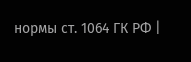нормы ст. 1064 ГК РФ |